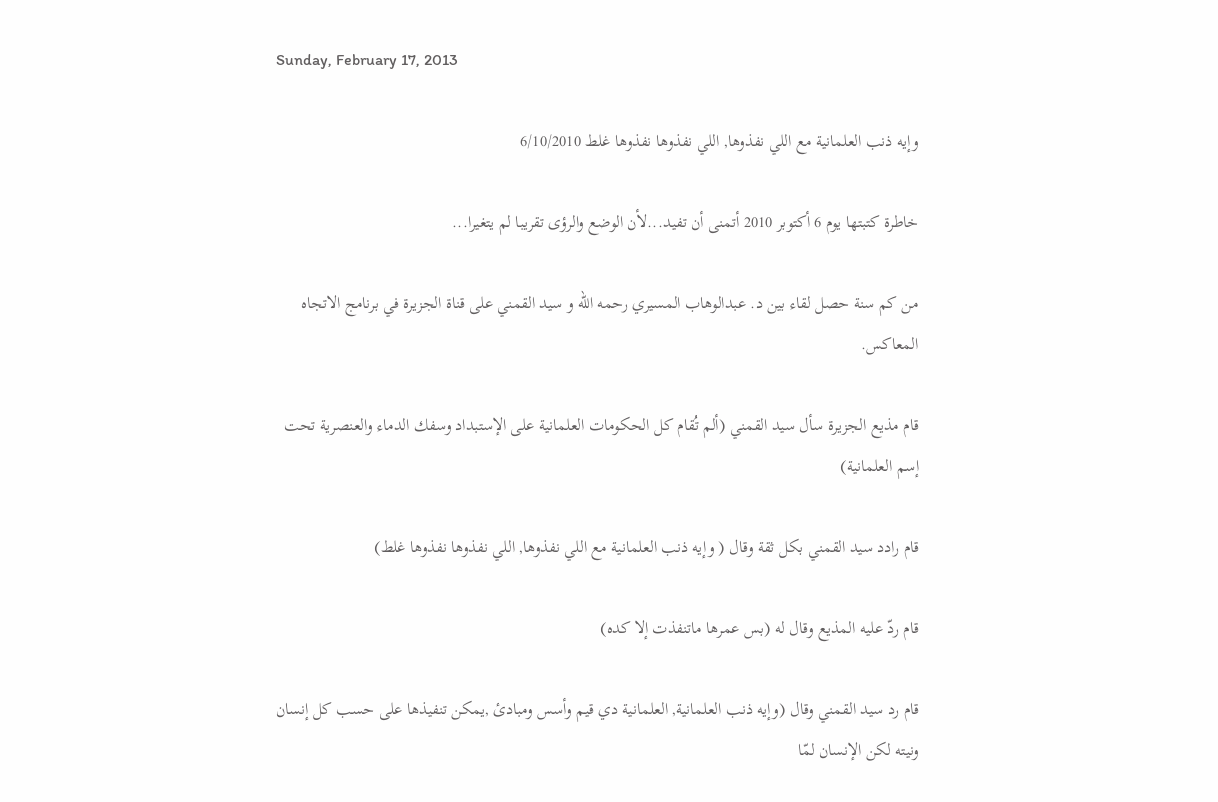Sunday, February 17, 2013

وإيه ذنب العلمانية مع اللي نفذوها, اللي نفذوها نفذوها غلط 6/10/2010

خاطرة كتبتها يوم 6 أكتوبر 2010 أتمنى أن تفيد...لأن الوضع والرؤى تقريبا لم يتغيرا...

من كم سنة حصل لقاء بين د. عبدالوهاب المسيري رحمه الله و سيد القمني على قناة الجزيرة في برنامج الاتجاه المعاكس.

قام مذيع الجزيرة سأل سيد القمني (ألم تُقام كل الحكومات العلمانية على الإستبداد وسفك الدماء والعنصرية تحت إسم العلمانية)

قام رادد سيد القمني بكل ثقة وقال ( وإيه ذنب العلمانية مع اللي نفذوها, اللي نفذوها نفذوها غلط)

قام ردّ عليه المذيع وقال له (بس عمرها ماتنفذت إلا كده)

قام رد سيد القمني وقال (وإيه ذنب العلمانية, العلمانية دي قيم وأسس ومبادئ ,يمكن تنفيذها على حسب كل إنسان ونيته لكن الإنسان لمّا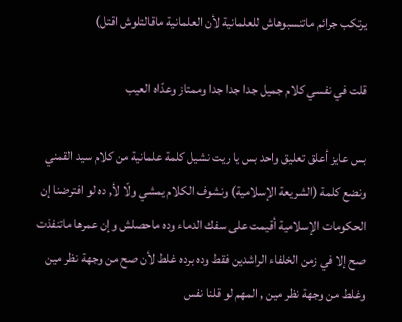يرتكب جرائم ماتنسبوهاش للعلمانية لأن العلمانية ماقالتلوش اقتل)

قلت في نفسي كلام جميل جدا جدا جدا وممتاز وعدّاه العيب

بس عايز أعلق تعليق واحد بس يا ريت نشيل كلمة علمانية من كلام سيد القمني ونضع كلمة (الشريعة الإسلامية) ونشوف الكلام يمشي ولّا لأ, ده لو افترضنا إن الحكومات الإسلامية أقيمت على سفك الدماء وده ماحصلش وإن عمرها ماتنفذت صح إلا في زمن الخلفاء الراشدين فقط وده برده غلط لأن صح من وجهة نظر مين وغلط من وجهة نظر مين , المهم لو قلنا نفس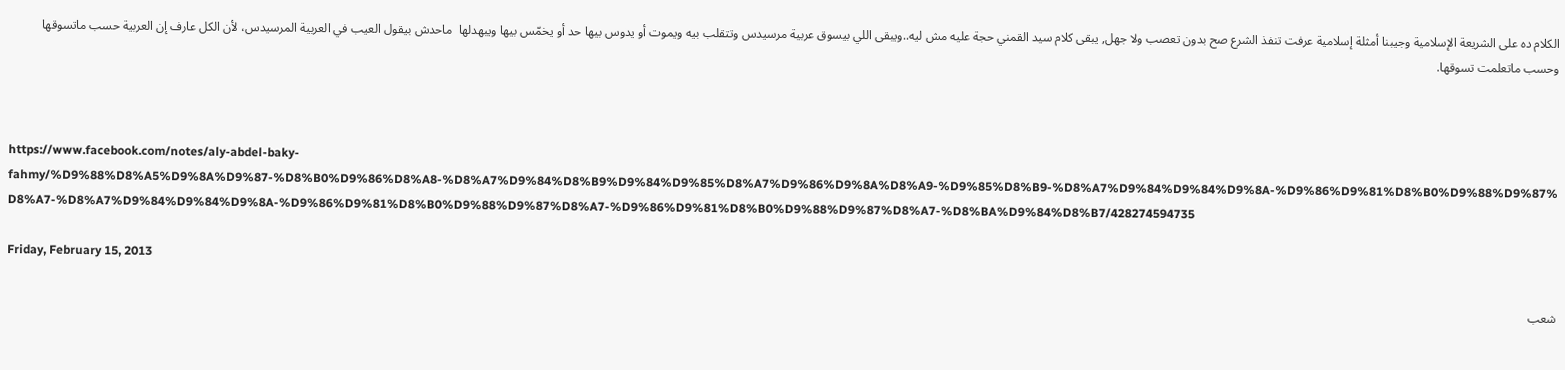الكلام ده على الشريعة الإسلامية وجيبنا أمثلة إسلامية عرفت تنفذ الشرع صح بدون تعصب ولا جهل, يبقى كلام سيد القمني حجة عليه مش ليه..ويبقى اللي بيسوق عربية مرسيدس وتتقلب بيه ويموت أو يدوس بيها حد أو يخمّس بيها ويبهدلها  ماحدش بيقول العيب في العربية المرسيدس، لأن الكل عارف إن العربية حسب ماتسوقها وحسب ماتعلمت تسوقها.



https://www.facebook.com/notes/aly-abdel-baky-fahmy/%D9%88%D8%A5%D9%8A%D9%87-%D8%B0%D9%86%D8%A8-%D8%A7%D9%84%D8%B9%D9%84%D9%85%D8%A7%D9%86%D9%8A%D8%A9-%D9%85%D8%B9-%D8%A7%D9%84%D9%84%D9%8A-%D9%86%D9%81%D8%B0%D9%88%D9%87%D8%A7-%D8%A7%D9%84%D9%84%D9%8A-%D9%86%D9%81%D8%B0%D9%88%D9%87%D8%A7-%D9%86%D9%81%D8%B0%D9%88%D9%87%D8%A7-%D8%BA%D9%84%D8%B7/428274594735

Friday, February 15, 2013

شعب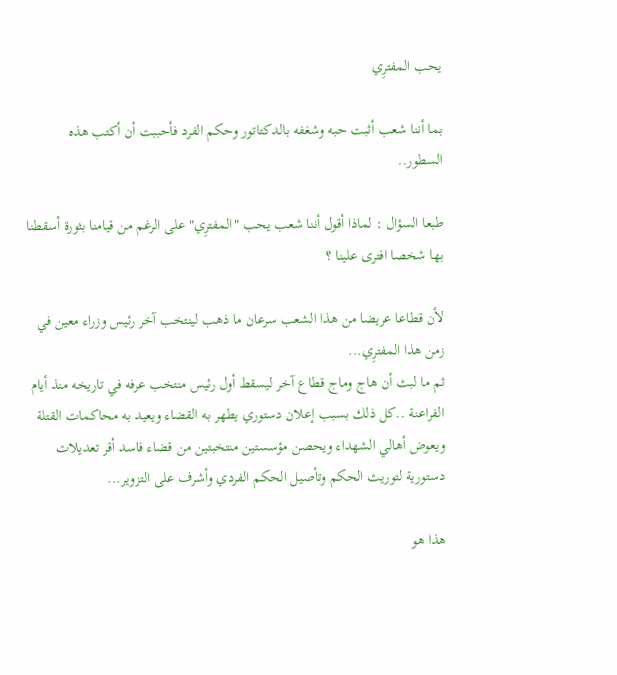يحب المفترِي

بما أننا شعب أثبت حبه وشغفه بالدكتاتور وحكم الفرد فأحببت أن أكتب هذه السطور..

طبعا السؤال : لماذا أقول أننا شعب يحب "المفترِي" على الرغم من قيامنا بثورة أسقطنا بها شخصا افترى علينا ؟

لأن قطاعا عريضا من هذا الشعب سرعان ما ذهب لينتخب آخر رئيس وزراء معين في زمن هذا المفترِي...
ثم ما لبث أن هاج وماج قطاع آخر ليسقط أول رئيس منتخب عرفه في تاريخه منذ أيام الفراعنة ..كل ذلك بسبب إعلان دستوري يطهر به القضاء ويعيد به محاكمات القتلة ويعوض أهالي الشهداء ويحصن مؤسستين منتخبتين من قضاء فاسد أقر تعديلات دستورية لتوريث الحكم وتأصيل الحكم الفردي وأشرف على التزوير...

هذا هو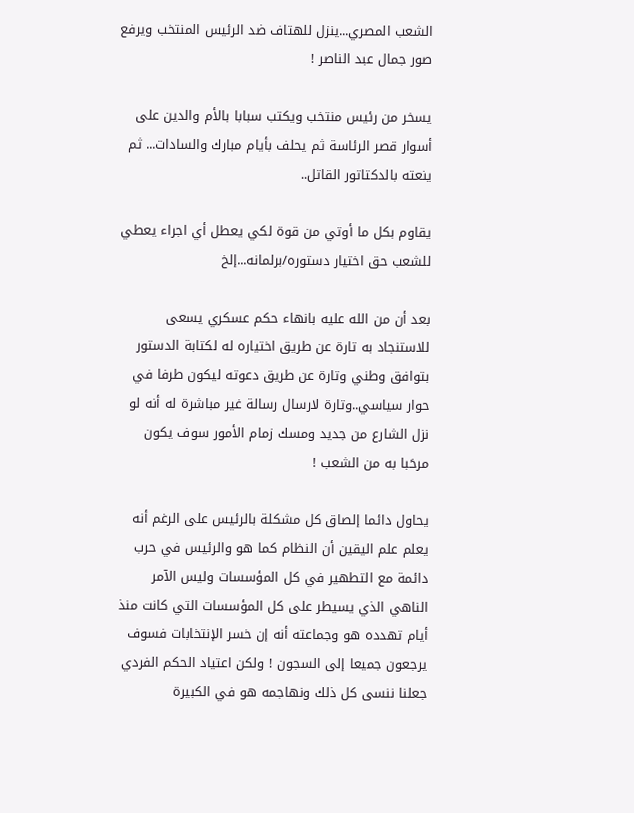الشعب المصري...ينزل للهتاف ضد الرئيس المنتخب ويرفع صور جمال عبد الناصر !

يسخر من رئيس منتخب ويكتب سبابا بالأم والدين على أسوار قصر الرئاسة ثم يحلف بأيام مبارك والسادات... ثم ينعته بالدكتاتور القاتل..

يقاوم بكل ما أوتي من قوة لكي يعطل أي اجراء يعطي للشعب حق اختيار دستوره/برلمانه...إلخ

بعد أن من الله عليه بانهاء حكم عسكري يسعى للاستنجاد به تارة عن طريق اختياره له لكتابة الدستور بتوافق وطني وتارة عن طريق دعوته ليكون طرفا في حوار سياسي..وتارة لارسال رسالة غير مباشرة له أنه لو نزل الشارع من جديد ومسك زمام الأمور سوف يكون مرحَبا به من الشعب !

يحاول دائما إلصاق كل مشكلة بالرئيس على الرغم أنه يعلم علم اليقين أن النظام كما هو والرئيس في حرب دائمة مع التطهير في كل المؤسسات وليس الآمر الناهي الذي يسيطر على كل المؤسسات التي كانت منذ أيام تهدده هو وجماعته أنه إن خسر الإنتخابات فسوف يرجعون جميعا إلى السجون ! ولكن اعتياد الحكم الفردي جعلنا ننسى كل ذلك ونهاجمه هو في الكبيرة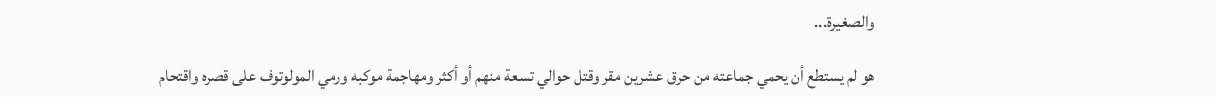والصغيرة...

هو لم يستطع أن يحمي جماعته من حرق عشرين مقر وقتل حوالي تسعة منهم أو أكثر ومهاجمة موكبه ورمي المولوتوف على قصره واقتحام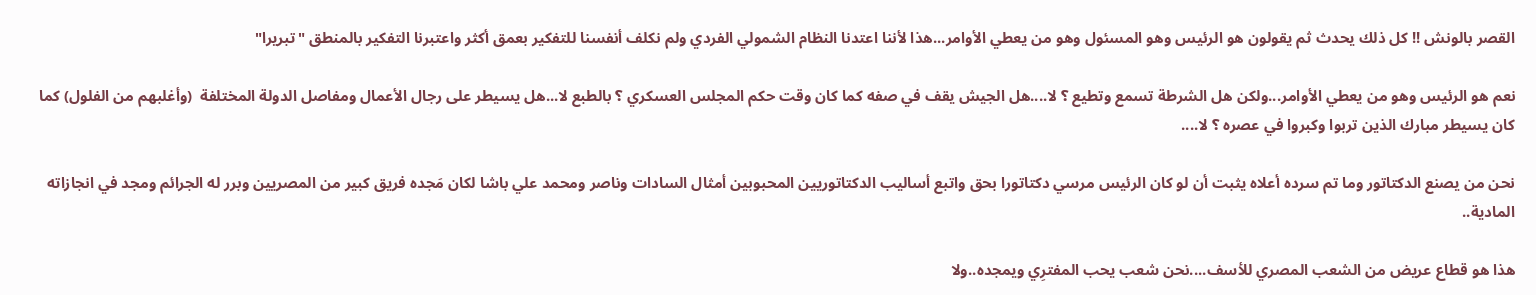القصر بالونش !! كل ذلك يحدث ثم يقولون هو الرئيس وهو المسئول وهو من يعطي الأوامر...هذا لأننا اعتدنا النظام الشمولي الفردي ولم نكلف أنفسنا للتفكير بعمق أكثر واعتبرنا التفكير بالمنطق "تبريرا"

نعم هو الرئيس وهو من يعطي الأوامر...ولكن هل الشرطة تسمع وتطيع ؟ لا....هل الجيش يقف في صفه كما كان وقت حكم المجلس العسكري ؟ بالطبع لا...هل يسيطر على رجال الأعمال ومفاصل الدولة المختلفة  (وأغلبهم من الفلول) كما كان يسيطر مبارك الذين تربوا وكبروا في عصره ؟ لا....

نحن من يصنع الدكتاتور وما تم سرده أعلاه يثبت أن لو كان الرئيس مرسي دكتاتورا بحق واتبع أساليب الدكتاتوريين المحبوبين أمثال السادات وناصر ومحمد علي باشا لكان مَجده فريق كبير من المصريين وبرر له الجرائم ومجد في انجازاته المادية..

هذا هو قطاع عريض من الشعب المصري للأسف....نحن شعب يحب المفترِي ويمجده..ولا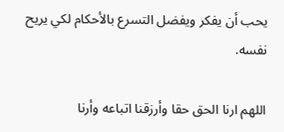يحب أن يفكر ويفضل التسرع بالأحكام لكي يريح نفسه.

اللهم ارنا الحق حقا وأرزقنا اتباعه وأرنا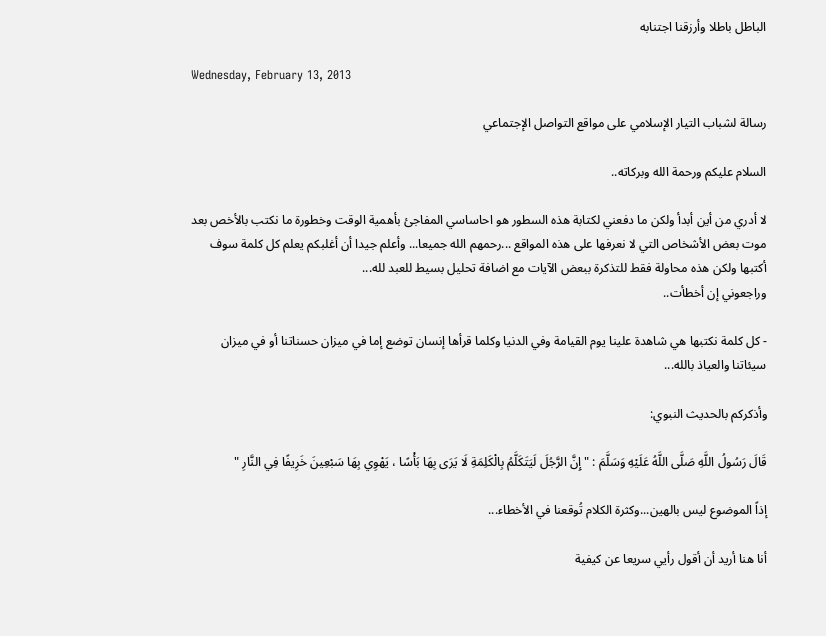الباطل باطلا وأرزقنا اجتنابه

Wednesday, February 13, 2013

رسالة لشباب التيار الإسلامي على مواقع التواصل الإجتماعي

السلام عليكم ورحمة الله وبركاته..

لا أدري من أين أبدأ ولكن ما دفعني لكتابة هذه السطور هو احاساسي المفاجئ بأهمية الوقت وخطورة ما نكتب بالأخص بعد موت بعض الأشخاص التي لا نعرفها على هذه المواقع ...رحمهم الله جميعا... وأعلم جيدا أن أغلبكم يعلم كل كلمة سوف أكتبها ولكن هذه محاولة فقط للتذكرة ببعض الآيات مع اضافة تحليل بسيط للعبد لله...
وراجعوني إن أخطأت..

- كل كلمة نكتبها هي شاهدة علينا يوم القيامة وفي الدنيا وكلما قرأها إنسان توضع إما في ميزان حسناتنا أو في ميزان سيئاتنا والعياذ بالله...

وأذكركم بالحديث النبوي:

قَالَ رَسُولُ اللَّهِ صَلَّى اللَّهُ عَلَيْهِ وَسَلَّمَ : " إِنَّ الرَّجُلَ لَيَتَكَلَّمُ بِالْكَلِمَةِ لَا يَرَى بِهَا بَأْسًا ، يَهْوِي بِهَا سَبْعِينَ خَرِيفًا فِي النَّارِ "

إذاً الموضوع ليس بالهين...وكثرة الكلام تُوقعنا في الأخطاء...

أنا هنا أريد أن أقول رأيي سريعا عن كيفية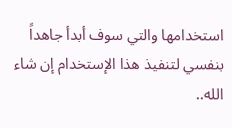استخدامها والتي سوف أبدأ جاهداً بنفسي لتنفيذ هذا الإستخدام إن شاء الله..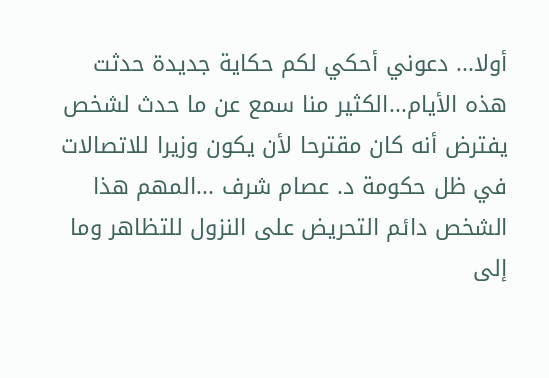أولا... دعوني أحكي لكم حكاية جديدة حدثت هذه الأيام...الكثير منا سمع عن ما حدث لشخص يفترض أنه كان مقترحا لأن يكون وزيرا للاتصالات في ظل حكومة د. عصام شرف ...المهم هذا الشخص دائم التحريض على النزول للتظاهر وما إلى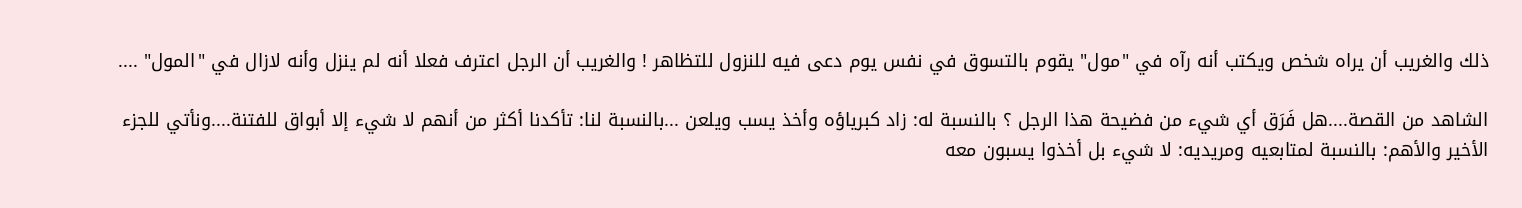ذلك والغريب أن يراه شخص ويكتب أنه رآه في "مول" يقوم بالتسوق في نفس يوم دعى فيه للنزول للتظاهر ! والغريب أن الرجل اعترف فعلا أنه لم ينزل وأنه لازال في "المول" ....

الشاهد من القصة....هل فَرَق أي شيء من فضيحة هذا الرجل ؟ بالنسبة له: زاد كبرياؤه وأخذ يسب ويلعن ...بالنسبة لنا: تأكدنا أكثر من أنهم لا شيء إلا أبواق للفتنة....ونأتي للجزء الأخير والأهم: بالنسبة لمتابعيه ومريديه: لا شيء بل أخذوا يسبون معه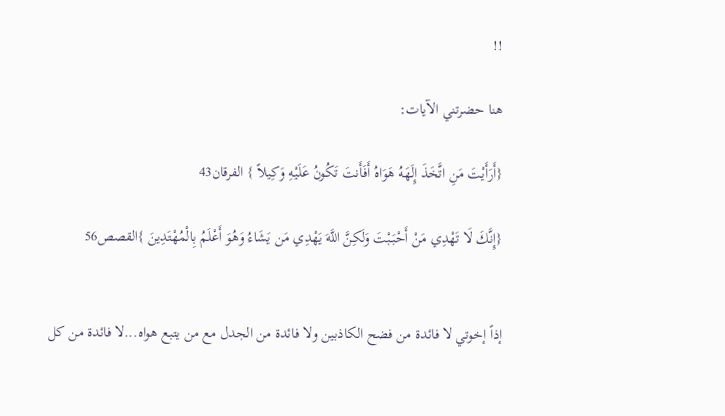!!

هنا حضرتني الآيات:

{أَرَأَيْتَ مَنِ اتَّخَذَ إِلَهَهُ هَوَاهُ أَفَأَنتَ تَكُونُ عَلَيْهِ وَكِيلاً } الفرقان43

{إِنَّكَ لَا تَهْدِي مَنْ أَحْبَبْتَ وَلَكِنَّ اللَّهَ يَهْدِي مَن يَشَاءُ وَهُوَ أَعْلَمُ بِالْمُهْتَدِينَ }القصص56


إذاً إخوتي لا فائدة من فضح الكاذبين ولا فائدة من الجدل مع من يتبع هواه...لا فائدة من كل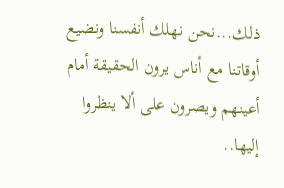ذلك...نحن نهلك أنفسنا ونضيع أوقاتنا مع أناس يرون الحقيقة أمام أعينهم ويصرون على ألا ينظروا إليها..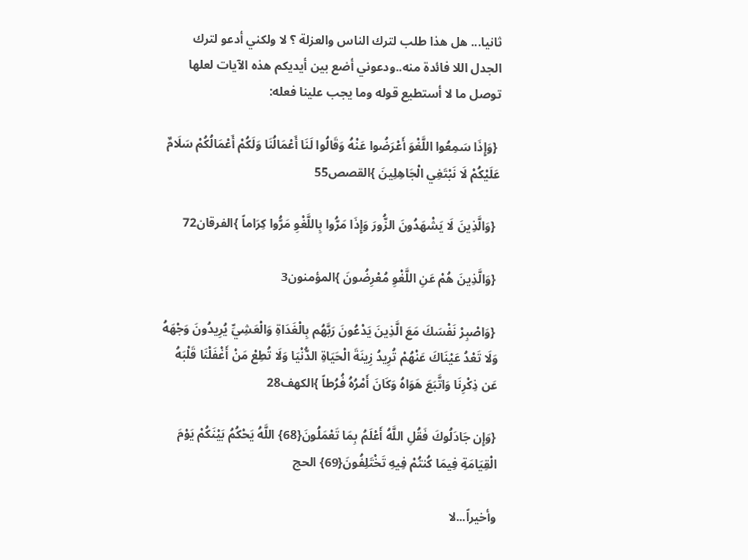ثانيا... هل هذا طلب لترك الناس والعزلة ؟ لا ولكني أدعو لترك الجدل اللا فائدة منه..ودعوني أضع بين أيديكم هذه الآيات لعلها توصل ما لا أستطيع قوله وما يجب علينا فعله:

 {وَإِذَا سَمِعُوا اللَّغْوَ أَعْرَضُوا عَنْهُ وَقَالُوا لَنَا أَعْمَالُنَا وَلَكُمْ أَعْمَالُكُمْ سَلَامٌ عَلَيْكُمْ لَا نَبْتَغِي الْجَاهِلِينَ }القصص55

 {وَالَّذِينَ لَا يَشْهَدُونَ الزُّورَ وَإِذَا مَرُّوا بِاللَّغْوِ مَرُّوا كِرَاماً }الفرقان72

 {وَالَّذِينَ هُمْ عَنِ اللَّغْوِ مُعْرِضُونَ }المؤمنون3

 {وَاصْبِرْ نَفْسَكَ مَعَ الَّذِينَ يَدْعُونَ رَبَّهُم بِالْغَدَاةِ وَالْعَشِيِّ يُرِيدُونَ وَجْهَهُ وَلَا تَعْدُ عَيْنَاكَ عَنْهُمْ تُرِيدُ زِينَةَ الْحَيَاةِ الدُّنْيَا وَلَا تُطِعْ مَنْ أَغْفَلْنَا قَلْبَهُ عَن ذِكْرِنَا وَاتَّبَعَ هَوَاهُ وَكَانَ أَمْرُهُ فُرُطاً }الكهف28

{وَإِن جَادَلُوكَ فَقُلِ اللَّهُ أَعْلَمُ بِمَا تَعْمَلُونَ{68} اللَّهُ يَحْكُمُ بَيْنَكُمْ يَوْمَ الْقِيَامَةِ فِيمَا كُنتُمْ فِيهِ تَخْتَلِفُونَ{69} الحج

وأخيراً...لا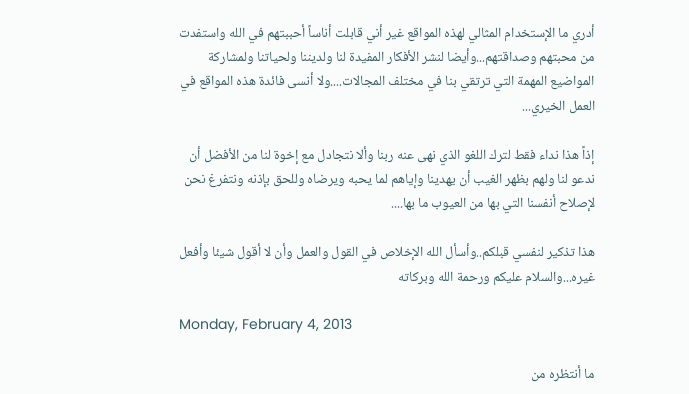أدري ما الإستخدام المثالي لهذه المواقع غير أني قابلت أناساً أحببتهم في الله واستفدت من محبتهم وصداقتهم...وأيضا لنشر الأفكار المفيدة لنا ولديننا ولحياتنا ولمشاركة المواضيع المهمة التي ترتقي بنا في مختلف المجالات....ولا أنسى فائدة هذه المواقع في العمل الخيري...

إذاً هذا نداء فقط لترك اللغو الذي نهى عنه ربنا وألا نتجادل مع إخوة لنا من الأفضل أن ندعو لنا ولهم بظهر الغيب أن يهدينا وإياهم لما يحبه ويرضاه وللحق بإذنه ونتفرغ نحن لإصلاح أنفسنا التي بها من العيوب ما بها....

هذا تذكير لنفسي قبلكم..وأسأل الله الإخلاص في القول والعمل وأن لا أقول شيئا وأفعل غيره...والسلام عليكم ورحمة الله وبركاته

Monday, February 4, 2013

ما أنتظره من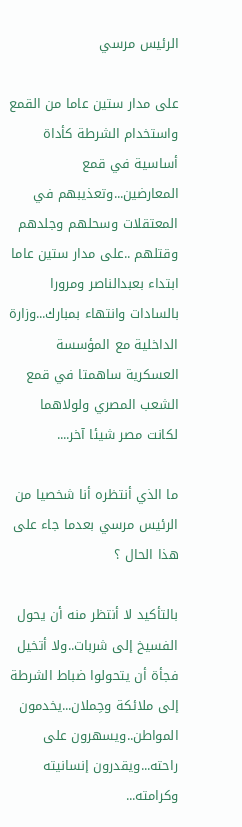الرئيس مرسي

على مدار ستين عاما من القمع واستخدام الشرطة كأداة أساسية في قمع المعارضين...وتعذيبهم في المعتقلات وسحلهم وجلدهم وقتلهم ..على مدار ستين عاما ابتداء بعبدالناصر ومرورا بالسادات وانتهاء بمبارك...وزارة الداخلية مع المؤسسة العسكرية ساهمتا في قمع الشعب المصري ولولاهما لكانت مصر شيئا آخر....

ما الذي أنتظره أنا شخصيا من الرئيس مرسي بعدما جاء على هذا الحال ؟

بالتأكيد لا أنتظر منه أن يحول الفسيخ إلى شربات..ولا أتخيل فجأة أن يتحولوا ضباط الشرطة إلى ملائكة وحِملان...يخدمون المواطن..ويسهرون على راحته...ويقدرون إنسانيته وكرامته...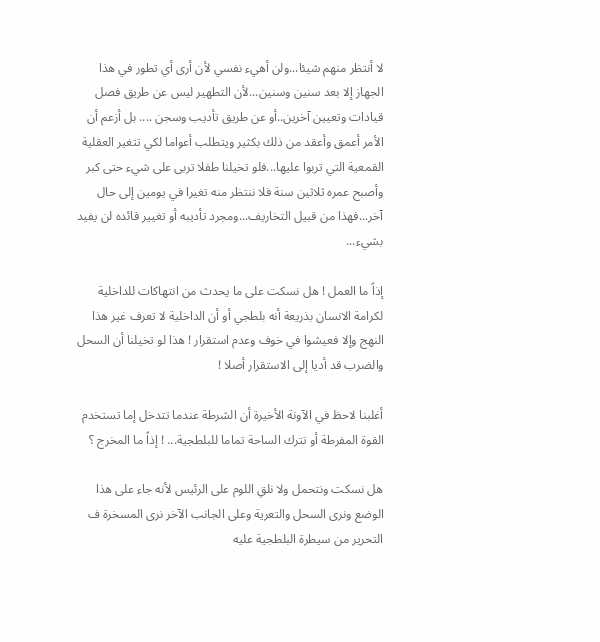لا أنتظر منهم شيئا...ولن أهيء نفسي لأن أرى أي تطور في هذا الجهاز إلا بعد سنين وسنين...لأن التطهير ليس عن طريق فصل قيادات وتعيين آخرين..أو عن طريق تأديب وسجن .... بل أزعم أن الأمر أعمق وأعقد من ذلك بكثير ويتطلب أعواما لكي تتغير العقلية القمعية التي تربوا عليها...فلو تخيلنا طفلا تربى على شيء حتى كبر وأصبح عمره ثلاثين سنة فلا ننتظر منه تغيرا في يومين إلى حال آخر...فهذا من قبيل التخاريف...ومجرد تأديبه أو تغيير قائده لن يفيد بشيء...

إذاً ما العمل ! هل نسكت على ما يحدث من انتهاكات للداخلية لكرامة الانسان بذريعة أنه بلطجي أو أن الداخلية لا تعرف غير هذا النهج وإلا فعيشوا في خوف وعدم استقرار ! هذا لو تخيلنا أن السحل والضرب قد أديا إلى الاستقرار أصلا !

أغلبنا لاحظ في الآونة الأخيرة أن الشرطة عندما تتدخل إما تستخدم القوة المفرطة أو تترك الساحة تماما للبلطجية... ! إذاً ما المخرج ؟

هل نسكت ونتحمل ولا نلقِ اللوم على الرئيس لأنه جاء على هذا الوضع ونرى السحل والتعرية وعلى الجانب الآخر نرى المسخرة ف التحرير من سيطرة البلطجية عليه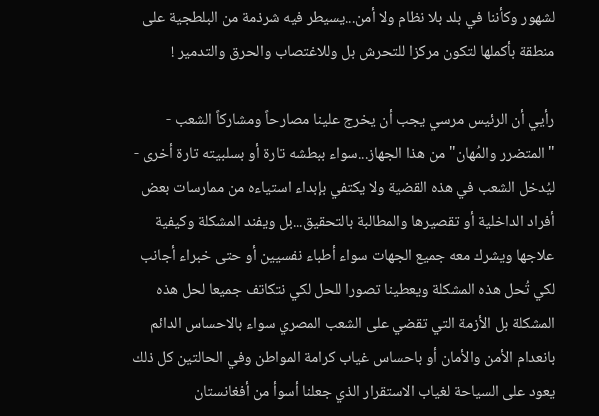لشهور وكأننا في بلد بلا نظام ولا أمن...يسيطر فيه شرذمة من البلطجية على منطقة بأكملها لتكون مركزا للتحرش بل وللاغتصاب والحرق والتدمير !

رأيي أن الرئيس مرسي يجب أن يخرج علينا مصارحاً ومشاركاً الشعب - "المتضرر والمُهان" من هذا الجهاز...سواء ببطشه تارة أو بسلبيته تارة أخرى -  ليُدخل الشعب في هذه القضية ولا يكتفي بإبداء استياءه من ممارسات بعض أفراد الداخلية أو تقصيرها والمطالبة بالتحقيق...بل ويفند المشكلة وكيفية علاجها ويشرك معه جميع الجهات سواء أطباء نفسيين أو حتى خبراء أجانب لكي تُحل هذه المشكلة ويعطينا تصورا للحل لكي نتكاتف جميعا لحل هذه المشكلة بل الأزمة التي تقضي على الشعب المصري سواء بالاحساس الدائم بانعدام الأمن والأمان أو باحساس غياب كرامة المواطن وفي الحالتين كل ذلك يعود على السياحة لغياب الاستقرار الذي جعلنا أسوأ من أفغانستان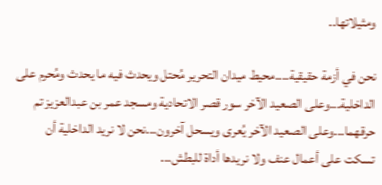ومثيلاتها..

نحن في أزمة حقيقية....محيط ميدان التحرير مُحتل ويحدث فيه ما يحدث ومُحرم على الداخلية...وعلى الصعيد الآخر سور قصر الاتحادية ومسجد عمر بن عبدالعزيز تم حرقهما...وعلى الصعيد الآخر يُعرى ويسحل آخرون...نحن لا نريد الداخلية أن تسكت على أعمال عنف ولا نريدها أداة للبطش...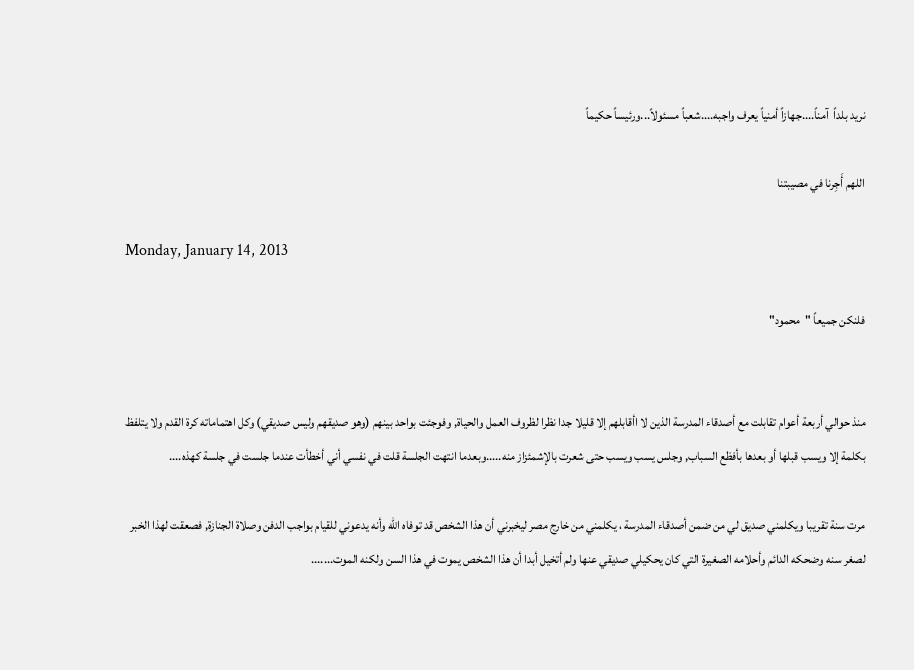نريد بلداً  آمناً....جهازاً أمنياً يعرف واجبه....شعباً مسئولاً...ورئيساً حكيماً

اللهم أَجِرنا في مصيبتنا

Monday, January 14, 2013

فلنكن جميعاً "محمود"


منذ حوالي أربعة أعوام تقابلت مع أصدقاء المدرسة الذين لا اأقابلهم إلا قليلا جدا نظرا لظروف العمل والحياة, وفوجئت بواحد بينهم (وهو صديقهم وليس صديقي) وكل اهتماماته كرة القدم ولا يتلفظ بكلمة إلا ويسب قبلها أو بعدها بأفظع السباب, وجلس يسب ويسب حتى شعرت بالإشمئزاز منه.....وبعدما انتهت الجلسة قلت في نفسي أني أخطأت عندما جلست في جلسة كهذه....

مرت سنة تقريبا ويكلمني صديق لي من ضمن أصدقاء المدرسة ، يكلمني من خارج مصر ليخبرني أن هذا الشخص قد توفاه الله وأنه يدعوني للقيام بواجب الدفن وصلاة الجنازة, فصعقت لهذا الخبر لصغر سنه وضحكه الدائم وأحلامه الصغيرة التي كان يحكيلي صديقي عنها ولم أتخيل أبدا أن هذا الشخص يموت في هذا السن ولكنه الموت.......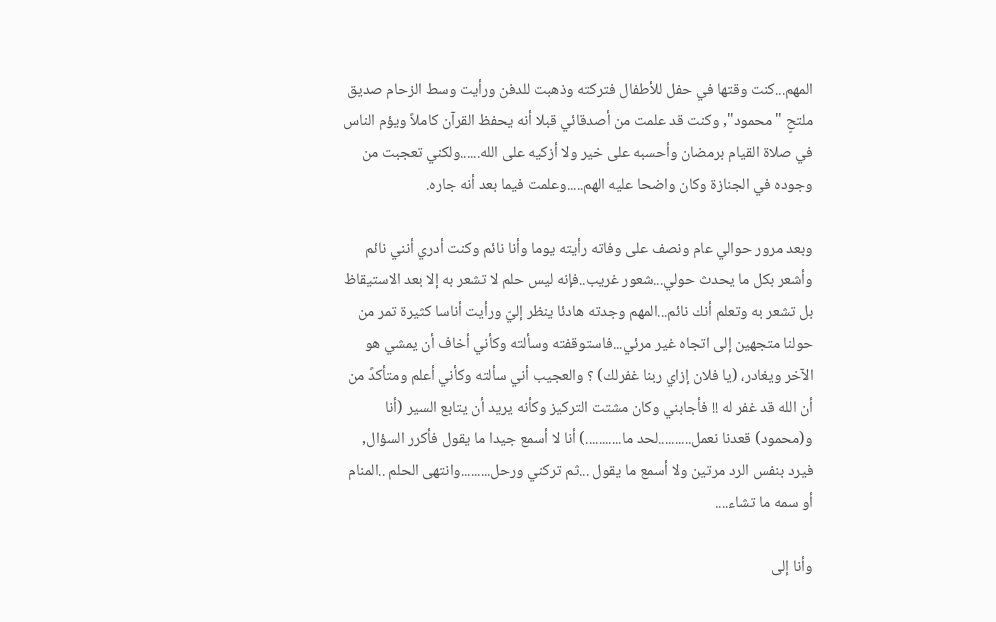المهم...كنت وقتها في حفل للأطفال فتركته وذهبت للدفن ورأيت وسط الزحام صديق ملتحٍ "محمود", وكنت قد علمت من أصدقائي قبلا أنه يحفظ القرآن كاملاً ويؤم الناس في صلاة القيام برمضان وأحسبه على خير ولا أزكيه على الله......ولكني تعجبت من وجوده في الجنازة وكان واضحا عليه الهم.....وعلمت فيما بعد أنه جاره.

وبعد مرور حوالي عام ونصف على وفاته رأيته يوما وأنا نائم وكنت أدري أنني نائم وأشعر بكل ما يحدث حولي...شعور غريب..فإنه ليس حلم لا تشعر به إلا بعد الاستيقاظ بل تشعر به وتعلم أنك نائم...المهم وجدته هادئا ينظر إليّ ورأيت أناسا كثيرة تمر من حولنا متجهين إلى اتجاه غير مرئي...فاستوقفته وسألته وكأني أخاف أن يمشي هو الآخر ويغادر، (يا فلان إزاي ربنا غفرلك) ؟ والعجيب أني سألته وكأني أعلم ومتأكدً من أن الله قد غفر له !! فأجابني وكان مشتت التركيز وكأنه يريد أن يتابع السير (أنا و(محمود) قعدنا نعمل..........لحد ما...........) أنا لا أسمع جيدا ما يقول فأكرر السؤال, فيرد بنفس الرد مرتين ولا أسمع ما يقول ...ثم تركني ورحل.........وانتهى الحلم ..المنام أو سمه ما تشاء....

وأنا إلى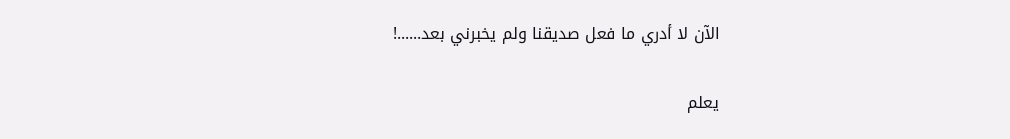الآن لا أدري ما فعل صديقنا ولم يخبرني بعد......!

يعلم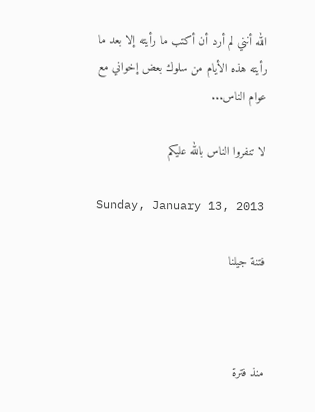الله أنني لم أرد أن أكتب ما رأيته إلا بعد ما رأيته هذه الأيام من سلوك بعض إخواني مع عوام الناس...

لا تنفروا الناس بالله عليكم

Sunday, January 13, 2013

فتنة جيلنا



منذ فترة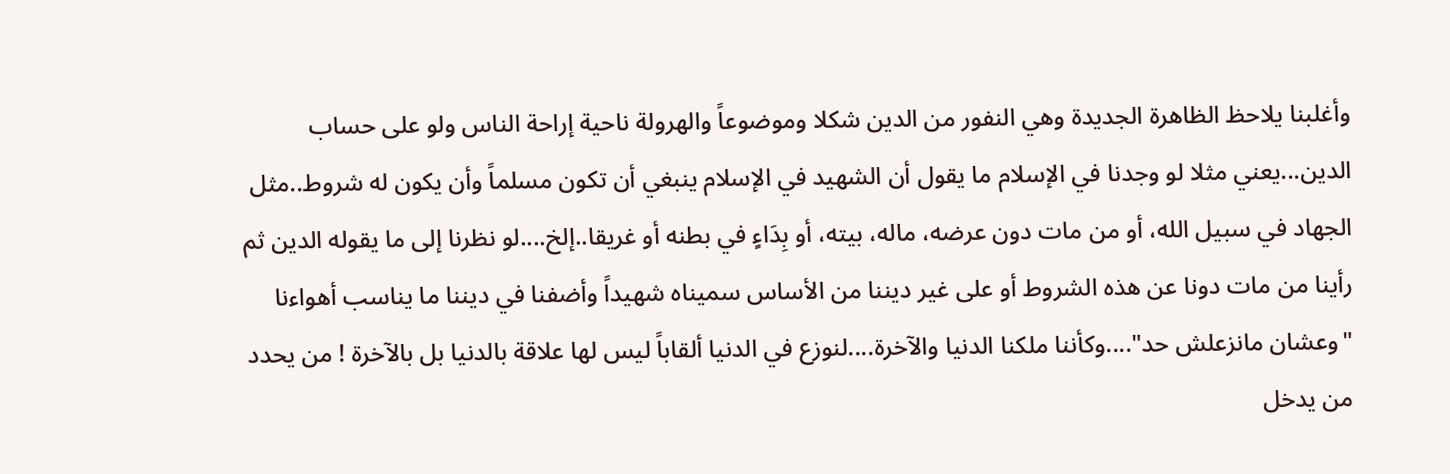وأغلبنا يلاحظ الظاهرة الجديدة وهي النفور من الدين شكلا وموضوعاً والهرولة ناحية إراحة الناس ولو على حساب الدين...يعني مثلا لو وجدنا في الإسلام ما يقول أن الشهيد في الإسلام ينبغي أن تكون مسلماً وأن يكون له شروط..مثل الجهاد في سبيل الله، أو من مات دون عرضه، ماله، بيته، أو بِدَاءٍ في بطنه أو غريقا..إلخ....لو نظرنا إلى ما يقوله الدين ثم رأينا من مات دونا عن هذه الشروط أو على غير ديننا من الأساس سميناه شهيداً وأضفنا في ديننا ما يناسب أهواءنا "وعشان مانزعلش حد"....وكأننا ملكنا الدنيا والآخرة....لنوزع في الدنيا ألقاباً ليس لها علاقة بالدنيا بل بالآخرة ! من يحدد من يدخل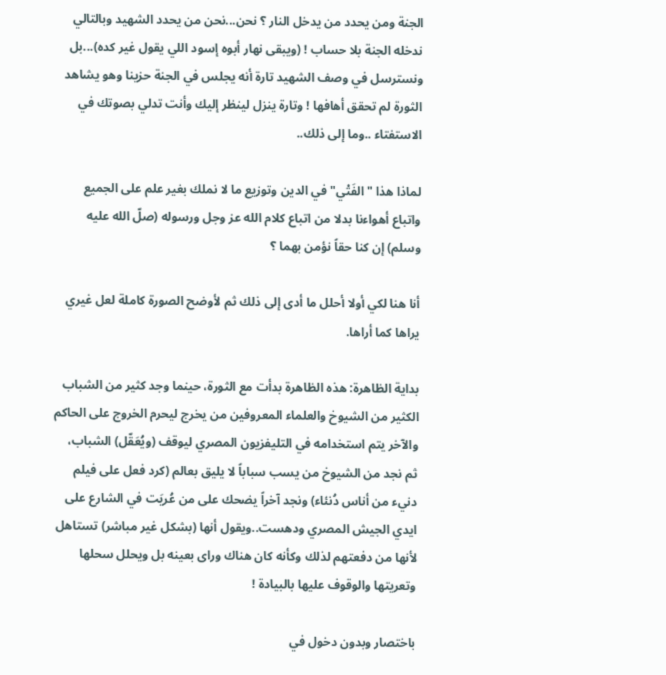الجنة ومن يحدد من يدخل النار ؟ نحن...نحن من يحدد الشهيد وبالتالي ندخله الجنة بلا حساب ! (ويبقى نهار أبوه إسود اللي يقول غير كده)...بل ونسترسل في وصف الشهيد تارة أنه يجلس في الجنة حزينا وهو يشاهد الثورة لم تحقق أهافها ! وتارة ينزل لينظر إليك وأنت تدلي بصوتك في الاستفتاء ..وما إلى ذلك..

لماذا هذا "الفَتْي" في الدين وتوزيع ما لا نملك بغير علم على الجميع واتباع أهواءنا بدلا من اتباع كلام الله عز وجل ورسوله (صلّ الله عليه وسلم) إن كنا حقاً نؤمن بهما ؟

أنا هنا لكي أولا أحلل ما أدى إلى ذلك ثم لأوضح الصورة كاملة لعل غيري يراها كما أراها.

بداية الظاهرة: هذه الظاهرة بدأت مع الثورة، حينما وجد كثير من الشباب الكثير من الشيوخ والعلماء المعروفين من يخرج ليحرم الخروج على الحاكم والآخر يتم استخدامه في التليفزيون المصري ليوقف (ويُعَقّل) الشباب، ثم نجد من الشيوخ من يسب سباباً لا يليق بعالم (كرد فعل على فيلم دنيء من أناس دُنئاء) ونجد آخراً يضحك على من عُريَت في الشارع على ايدي الجيش المصري ودهست..ويقول أنها (بشكل غير مباشر) تستاهل لأنها من دفعتهم لذلك وكأنه كان هناك وراى بعينه بل ويحلل سحلها وتعريتها والوقوف عليها بالبيادة !

باختصار وبدون دخول في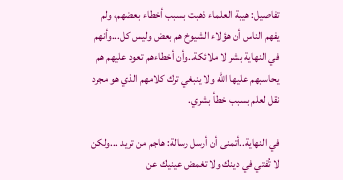تفاصيل: هيبة العلماء ذهبت بسبب أخطاء بعضهم، ولم يفهم الناس أن هؤلاء الشيوخ هم بعض وليس كل...وأنهم في النهاية بشر لا ملائكة..وأن أخطاءهم تعود عليهم هم يحاسبهم عليها الله ولا ينبغي ترك كلامهم الذي هو مجرد نقل لعلم بسبب خطأ بشري.

في النهاية..أتمنى أن أرسل رسالة: هاجم من تريد ...ولكن لا تُفتي في دينك ولا تغمض عينيك عن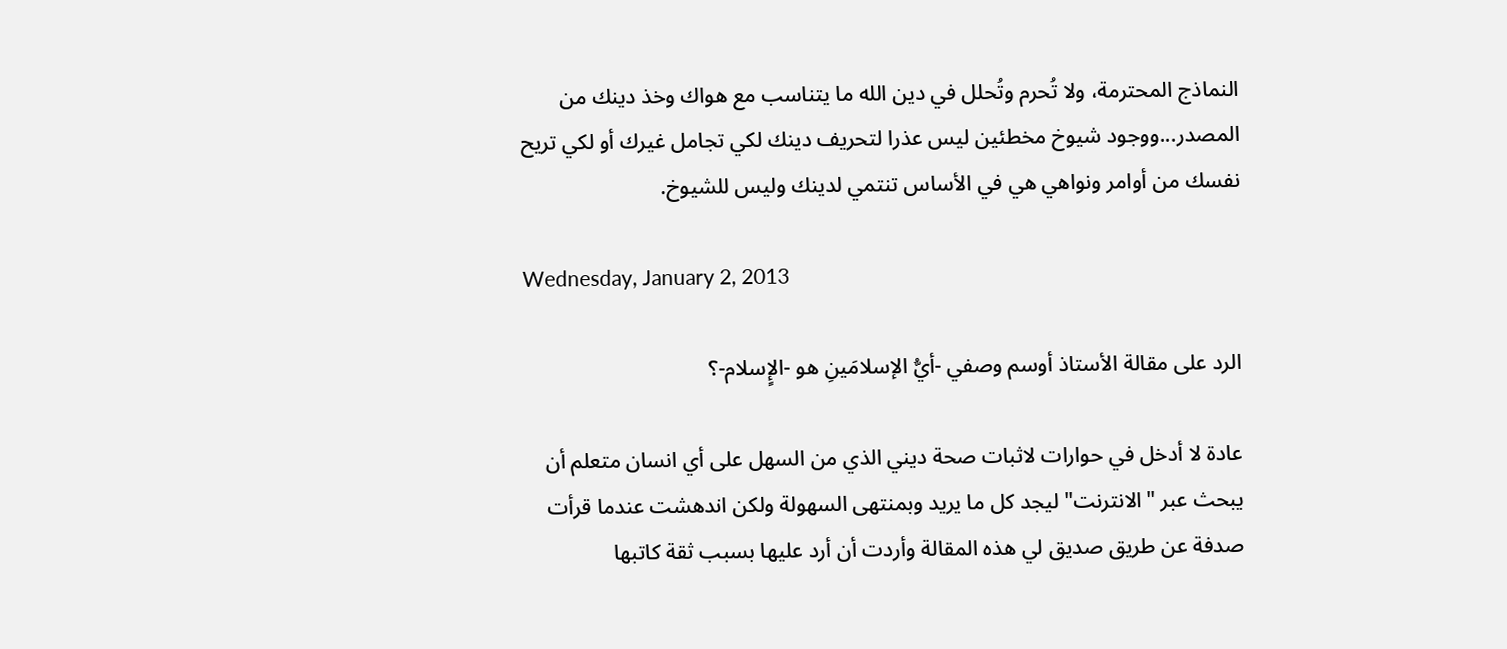النماذج المحترمة، ولا تُحرم وتُحلل في دين الله ما يتناسب مع هواك وخذ دينك من المصدر...ووجود شيوخ مخطئين ليس عذرا لتحريف دينك لكي تجامل غيرك أو لكي تريح نفسك من أوامر ونواهي هي في الأساس تنتمي لدينك وليس للشيوخ.

Wednesday, January 2, 2013

الرد على مقالة الأستاذ أوسم وصفي -أيُّ الإسلامَينِ هو -الإٍسلام-؟

عادة لا أدخل في حوارات لاثبات صحة ديني الذي من السهل على أي انسان متعلم أن يبحث عبر "الانترنت" ليجد كل ما يريد وبمنتهى السهولة ولكن اندهشت عندما قرأت صدفة عن طريق صديق لي هذه المقالة وأردت أن أرد عليها بسبب ثقة كاتبها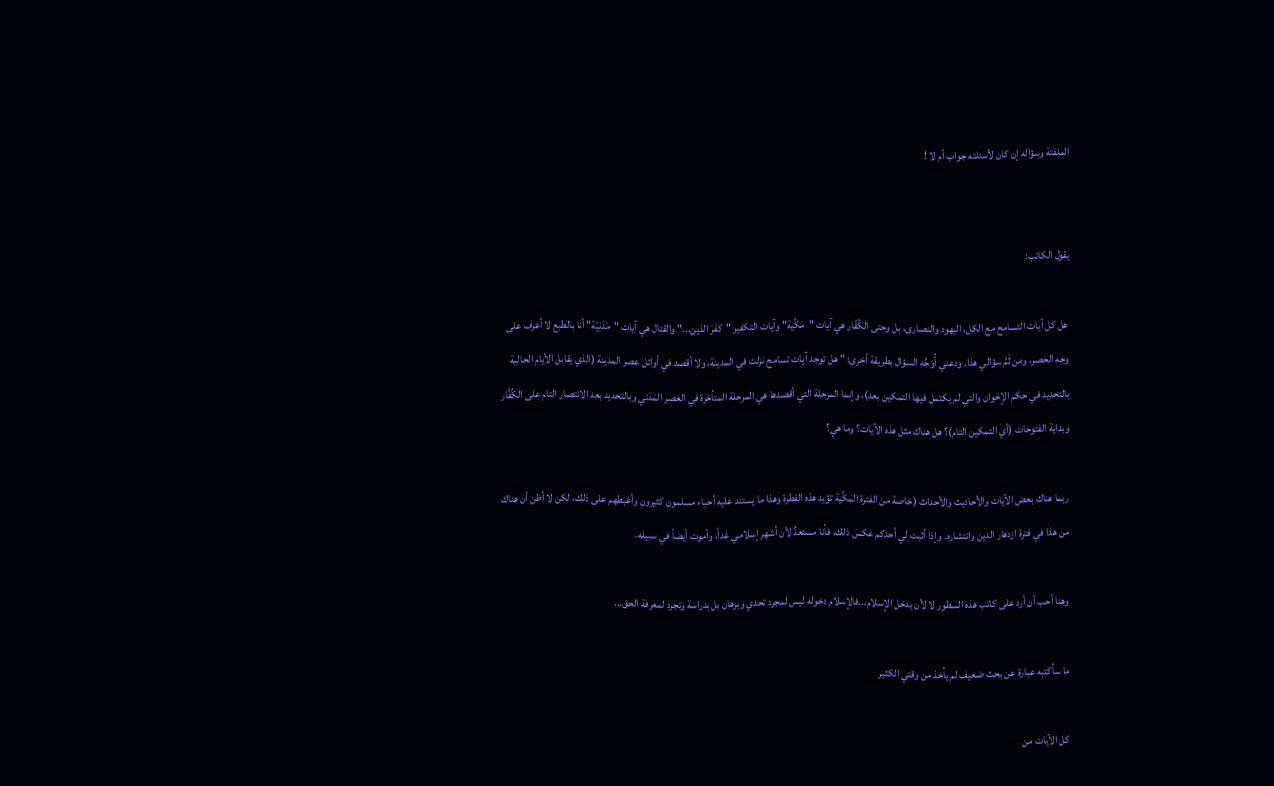الملفتة وسؤاله إن كان لأسئلته جواب أم لا !


يقول الكاتب:

 هل كل آيات التسامح مع الكل، اليهود والنصارى، بل وحتى الكُفّار هي آيات "مَكِّية" وآيات التكفير "كَفَرَ الذين..." والقتال هي آيات "مَدَنِيّة" أنا بالطبع لا أعرف على وجه الحصر، ومن ثَمَّ سؤالي هذا. ودعني أُوَجِّه السؤال بطريقة أخرى: " هل توجد آيات تسامح نزلت في المدينة، ولا أقصد في أوائل عصر المدينة (الذي يقابل الأيام الحالية بالتحديد في حكم الإخوان والتي لم يكتمل فيها التمكين بعد)، وإنما المرحلة التي أقصدها هي المرحلة المتأخرة في العصر المَدَني وبالتحديد بعد الانتصار التام على الكُفَّار وبداية الفتوحات (أي التمكين التام)؟ هل هناك مثل هذه الآيات؟ وما هي؟

ربما هناك بعض الآيات والأحاديث والأحداث (خاصة من الفترة المَكِّية تؤيد هذه الفطرة وهذا ما يستند عليه أحباء مسلمون كثيرون وأغبطهم على ذلك، لكن لا أظن أن هناك من هذا في فترة ازدهار الدين وانتشاره. وإذا أثبت لي أحدكم عكسَ ذلك، فأنا مستعدٌ لأن أشهر إسلامي غداً، وأموت أيضاً في سبيله.

وهنا أحب أن أرد على كاتب هذه السطور لا لأن يدخل الإسلام...فالإسلام دخوله ليس لمجرد تحدي وبرهان بل بدراسة وتجرد لمعرفة الحق...

ما سأكتبه عبارة عن بحث ضعيف لم يأخذ من وقتي الكثير

كل الآيات من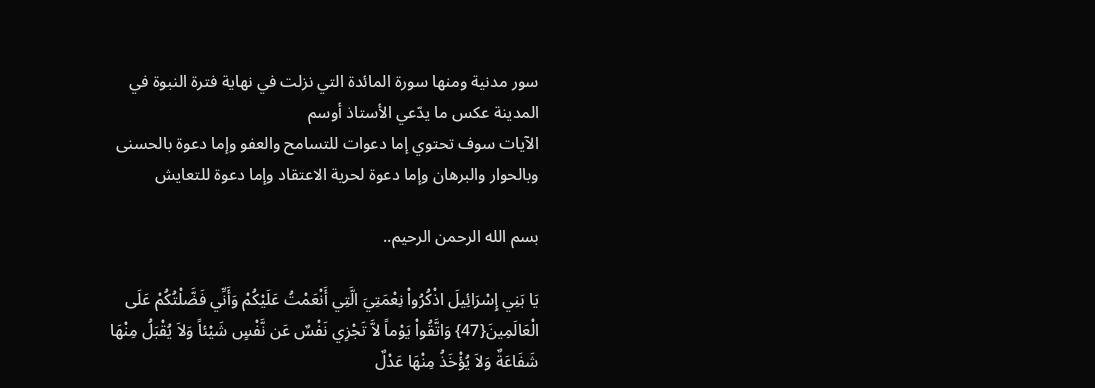سور مدنية ومنها سورة المائدة التي نزلت في نهاية فترة النبوة في المدينة عكس ما يدّعي الأستاذ أوسم
الآيات سوف تحتوي إما دعوات للتسامح والعفو وإما دعوة بالحسنى وبالحوار والبرهان وإما دعوة لحرية الاعتقاد وإما دعوة للتعايش

بسم الله الرحمن الرحيم..

يَا بَنِي إِسْرَائِيلَ اذْكُرُواْ نِعْمَتِيَ الَّتِي أَنْعَمْتُ عَلَيْكُمْ وَأَنِّي فَضَّلْتُكُمْ عَلَى الْعَالَمِينَ{47} وَاتَّقُواْ يَوْماً لاَّ تَجْزِي نَفْسٌ عَن نَّفْسٍ شَيْئاً وَلاَ يُقْبَلُ مِنْهَا شَفَاعَةٌ وَلاَ يُؤْخَذُ مِنْهَا عَدْلٌ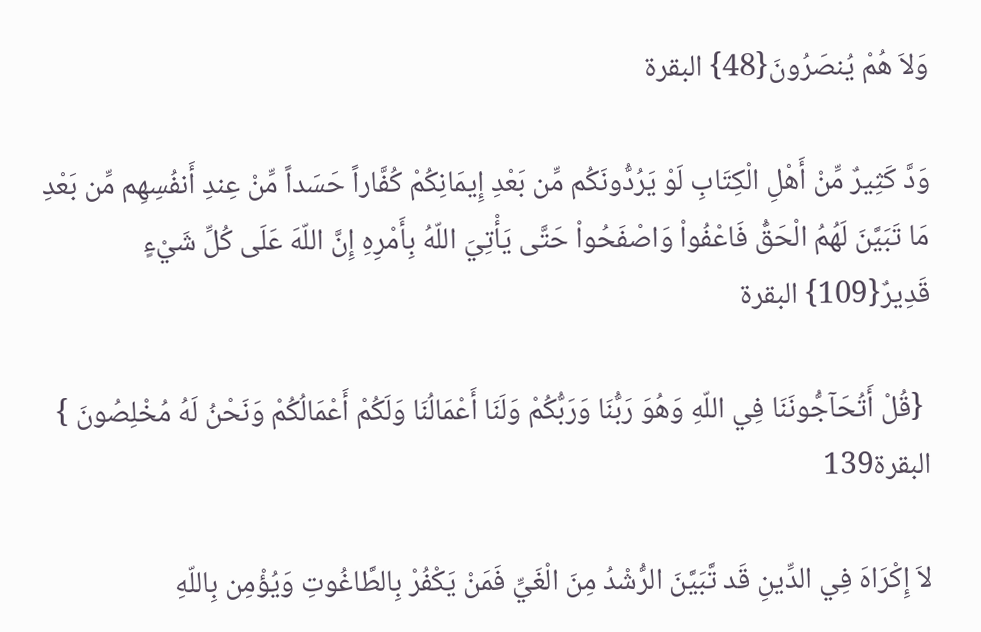وَلاَ هُمْ يُنصَرُونَ{48} البقرة

وَدَّ كَثِيرٌ مِّنْ أَهْلِ الْكِتَابِ لَوْ يَرُدُّونَكُم مِّن بَعْدِ إِيمَانِكُمْ كُفَّاراً حَسَداً مِّنْ عِندِ أَنفُسِهِم مِّن بَعْدِ مَا تَبَيَّنَ لَهُمُ الْحَقُّ فَاعْفُواْ وَاصْفَحُواْ حَتَّى يَأْتِيَ اللّهُ بِأَمْرِهِ إِنَّ اللّهَ عَلَى كُلِّ شَيْءٍ قَدِيرٌ{109} البقرة

 {قُلْ أَتُحَآجُّونَنَا فِي اللّهِ وَهُوَ رَبُّنَا وَرَبُّكُمْ وَلَنَا أَعْمَالُنَا وَلَكُمْ أَعْمَالُكُمْ وَنَحْنُ لَهُ مُخْلِصُونَ } البقرة139

لاَ إِكْرَاهَ فِي الدِّينِ قَد تَّبَيَّنَ الرُّشْدُ مِنَ الْغَيِّ فَمَنْ يَكْفُرْ بِالطَّاغُوتِ وَيُؤْمِن بِاللّهِ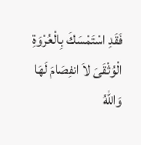فَقَدِ اسْتَمْسَكَ بِالْعُرْوَةِ الْوُثْقَىَ لاَ انفِصَامَ لَهَا وَاللّهُ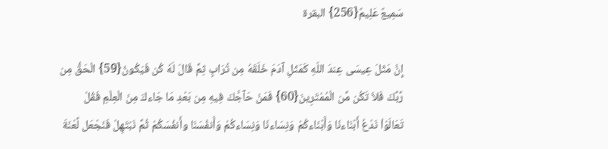سَمِيعٌ عَلِيمٌ{256} البقرة

إِنَّ مَثَلَ عِيسَى عِندَ اللّهِ كَمَثَلِ آدَمَ خَلَقَهُ مِن تُرَابٍ ثِمَّ قَالَ لَهُ كُن فَيَكُونُ{59} الْحَقُّ مِن رَّبِّكَ فَلاَ تَكُن مِّن الْمُمْتَرِينَ{60} فَمَنْ حَآجَّكَ فِيهِ مِن بَعْدِ مَا جَاءكَ مِنَ الْعِلْمِ فَقُلْ تَعَالَوْاْ نَدْعُ أَبْنَاءنَا وَأَبْنَاءكُمْ وَنِسَاءنَا وَنِسَاءكُمْ وَأَنفُسَنَا وأَنفُسَكُمْ ثُمَّ نَبْتَهِلْ فَنَجْعَل لَّعْنَةَ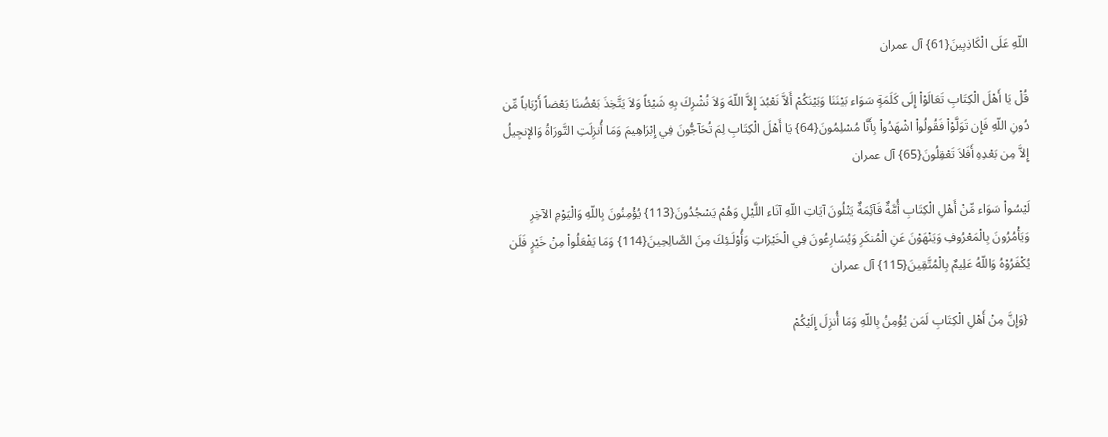اللّهِ عَلَى الْكَاذِبِينَ{61} آل عمران

قُلْ يَا أَهْلَ الْكِتَابِ تَعَالَوْاْ إِلَى كَلَمَةٍ سَوَاء بَيْنَنَا وَبَيْنَكُمْ أَلاَّ نَعْبُدَ إِلاَّ اللّهَ وَلاَ نُشْرِكَ بِهِ شَيْئاً وَلاَ يَتَّخِذَ بَعْضُنَا بَعْضاً أَرْبَاباً مِّن دُونِ اللّهِ فَإِن تَوَلَّوْاْ فَقُولُواْ اشْهَدُواْ بِأَنَّا مُسْلِمُونَ{64} يَا أَهْلَ الْكِتَابِ لِمَ تُحَآجُّونَ فِي إِبْرَاهِيمَ وَمَا أُنزِلَتِ التَّورَاةُ وَالإنجِيلُ إِلاَّ مِن بَعْدِهِ أَفَلاَ تَعْقِلُونَ{65} آل عمران

لَيْسُواْ سَوَاء مِّنْ أَهْلِ الْكِتَابِ أُمَّةٌ قَآئِمَةٌ يَتْلُونَ آيَاتِ اللّهِ آنَاء اللَّيْلِ وَهُمْ يَسْجُدُونَ{113} يُؤْمِنُونَ بِاللّهِ وَالْيَوْمِ الآخِرِ وَيَأْمُرُونَ بِالْمَعْرُوفِ وَيَنْهَوْنَ عَنِ الْمُنكَرِ وَيُسَارِعُونَ فِي الْخَيْرَاتِ وَأُوْلَـئِكَ مِنَ الصَّالِحِينَ{114} وَمَا يَفْعَلُواْ مِنْ خَيْرٍ فَلَن يُكْفَرُوْهُ وَاللّهُ عَلِيمٌ بِالْمُتَّقِينَ{115} آل عمران

 {وَإِنَّ مِنْ أَهْلِ الْكِتَابِ لَمَن يُؤْمِنُ بِاللّهِ وَمَا أُنزِلَ إِلَيْكُمْ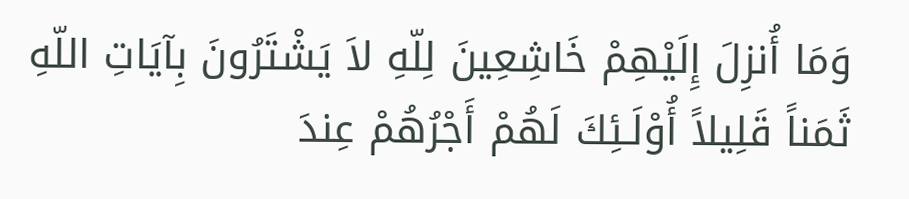وَمَا أُنزِلَ إِلَيْهِمْ خَاشِعِينَ لِلّهِ لاَ يَشْتَرُونَ بِآيَاتِ اللّهِ ثَمَناً قَلِيلاً أُوْلَـئِكَ لَهُمْ أَجْرُهُمْ عِندَ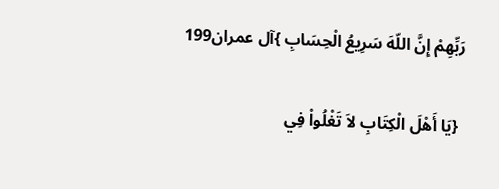رَبِّهِمْ إِنَّ اللّهَ سَرِيعُ الْحِسَابِ }آل عمران199

 {يَا أَهْلَ الْكِتَابِ لاَ تَغْلُواْ فِي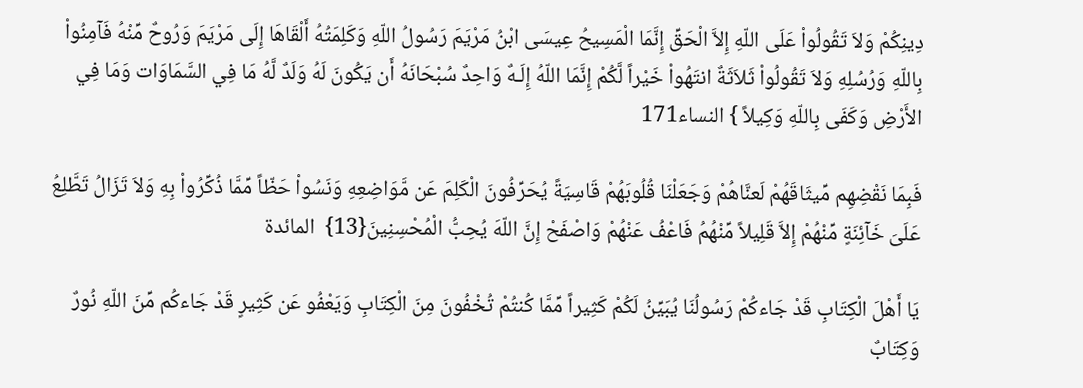دِينِكُمْ وَلاَ تَقُولُواْ عَلَى اللّهِ إِلاَّ الْحَقِّ إِنَّمَا الْمَسِيحُ عِيسَى ابْنُ مَرْيَمَ رَسُولُ اللّهِ وَكَلِمَتُهُ أَلْقَاهَا إِلَى مَرْيَمَ وَرُوحٌ مِّنْهُ فَآمِنُواْ بِاللّهِ وَرُسُلِهِ وَلاَ تَقُولُواْ ثَلاَثَةٌ انتَهُواْ خَيْراً لَّكُمْ إِنَّمَا اللّهُ إِلَـهٌ وَاحِدٌ سُبْحَانَهُ أَن يَكُونَ لَهُ وَلَدٌ لَّهُ مَا فِي السَّمَاوَات وَمَا فِي الأَرْضِ وَكَفَى بِاللّهِ وَكِيلاً } النساء171

فَبِمَا نَقْضِهِم مِّيثَاقَهُمْ لَعنَّاهُمْ وَجَعَلْنَا قُلُوبَهُمْ قَاسِيَةً يُحَرِّفُونَ الْكَلِمَ عَن مَّوَاضِعِهِ وَنَسُواْ حَظّاً مِّمَّا ذُكِّرُواْ بِهِ وَلاَ تَزَالُ تَطَّلِعُ عَلَىَ خَآئِنَةٍ مِّنْهُمْ إِلاَّ قَلِيلاً مِّنْهُمُ فَاعْفُ عَنْهُمْ وَاصْفَحْ إِنَّ اللّهَ يُحِبُّ الْمُحْسِنِينَ{13}  المائدة

يَا أَهْلَ الْكِتَابِ قَدْ جَاءكُمْ رَسُولُنَا يُبَيِّنُ لَكُمْ كَثِيراً مِّمَّا كُنتُمْ تُخْفُونَ مِنَ الْكِتَابِ وَيَعْفُو عَن كَثِيرٍ قَدْ جَاءكُم مِّنَ اللّهِ نُورٌ وَكِتَابٌ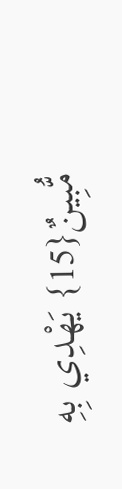مُّبِينٌ{15} يَهْدِي بِهِ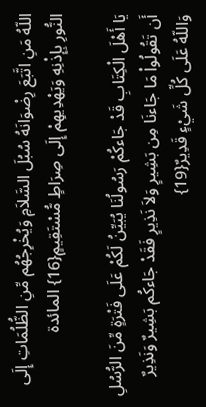اللّهُ مَنِ اتَّبَعَ رِضْوَانَهُ سُبُلَ السَّلاَمِ وَيُخْرِجُهُم مِّنِ الظُّلُمَاتِ إِلَى النُّورِ بِإِذْنِهِ وَيَهْدِيهِمْ إِلَى صِرَاطٍ مُّسْتَقِيمٍ{16} المائدة

يَا أَهْلَ الْكِتَابِ قَدْ جَاءكُمْ رَسُولُنَا يُبَيِّنُ لَكُمْ عَلَى فَتْرَةٍ مِّنَ الرُّسُلِ أَن تَقُولُواْ مَا جَاءنَا مِن بَشِيرٍ وَلاَ نَذِيرٍ فَقَدْ جَاءكُم بَشِيرٌ وَنَذِيرٌ وَاللّهُ عَلَى كُلِّ شَيْءٍ قَدِيرٌ{19}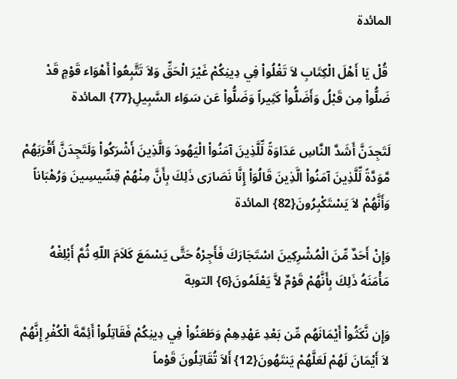المائدة

 قُلْ يَا أَهْلَ الْكِتَابِ لاَ تَغْلُواْ فِي دِينِكُمْ غَيْرَ الْحَقِّ وَلاَ تَتَّبِعُواْ أَهْوَاء قَوْمٍ قَدْ ضَلُّواْ مِن قَبْلُ وَأَضَلُّواْ كَثِيراً وَضَلُّواْ عَن سَوَاء السَّبِيلِ{77} المائدة

لَتَجِدَنَّ أَشَدَّ النَّاسِ عَدَاوَةً لِّلَّذِينَ آمَنُواْ الْيَهُودَ وَالَّذِينَ أَشْرَكُواْ وَلَتَجِدَنَّ أَقْرَبَهُمْ مَّوَدَّةً لِّلَّذِينَ آمَنُواْ الَّذِينَ قَالُوَاْ إِنَّا نَصَارَى ذَلِكَ بِأَنَّ مِنْهُمْ قِسِّيسِينَ وَرُهْبَاناً وَأَنَّهُمْ لاَ يَسْتَكْبِرُونَ{82} المائدة

وَإِنْ أَحَدٌ مِّنَ الْمُشْرِكِينَ اسْتَجَارَكَ فَأَجِرْهُ حَتَّى يَسْمَعَ كَلاَمَ اللّهِ ثُمَّ أَبْلِغْهُ مَأْمَنَهُ ذَلِكَ بِأَنَّهُمْ قَوْمٌ لاَّ يَعْلَمُونَ{6} التوبة

وَإِن نَّكَثُواْ أَيْمَانَهُم مِّن بَعْدِ عَهْدِهِمْ وَطَعَنُواْ فِي دِينِكُمْ فَقَاتِلُواْ أَئِمَّةَ الْكُفْرِ إِنَّهُمْ لاَ أَيْمَانَ لَهُمْ لَعَلَّهُمْ يَنتَهُونَ{12} أَلاَ تُقَاتِلُونَ قَوْماً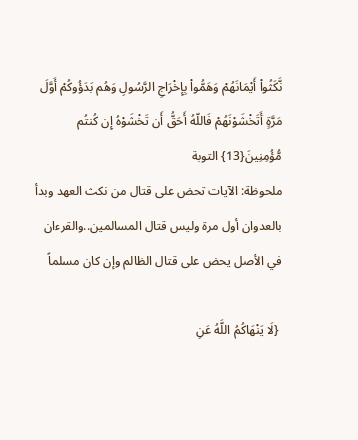نَّكَثُواْ أَيْمَانَهُمْ وَهَمُّواْ بِإِخْرَاجِ الرَّسُولِ وَهُم بَدَؤُوكُمْ أَوَّلَ مَرَّةٍ أَتَخْشَوْنَهُمْ فَاللّهُ أَحَقُّ أَن تَخْشَوْهُ إِن كُنتُم مُّؤُمِنِينَ{13} التوبة
ملحوظة: الآيات تحض على قتال من نكث العهد وبدأ بالعدوان أول مرة وليس قتال المسالمين..والقرءان في الأصل يحض على قتال الظالم وإن كان مسلماً

 {لَا يَنْهَاكُمُ اللَّهُ عَنِ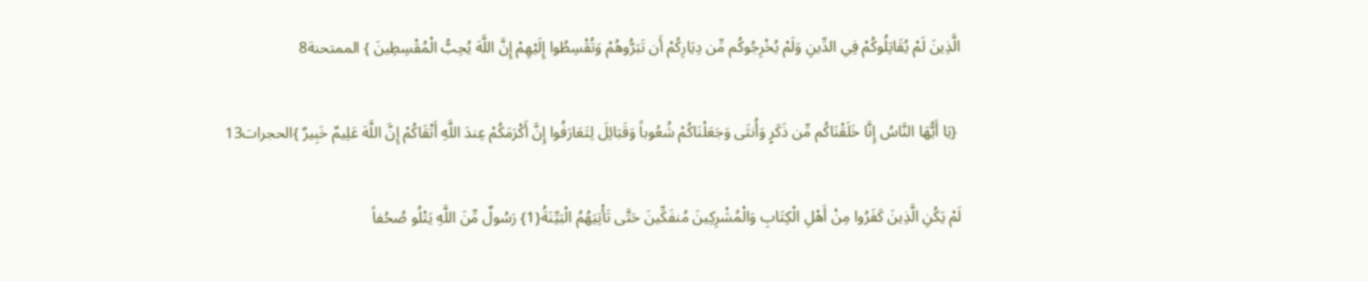الَّذِينَ لَمْ يُقَاتِلُوكُمْ فِي الدِّينِ وَلَمْ يُخْرِجُوكُم مِّن دِيَارِكُمْ أَن تَبَرُّوهُمْ وَتُقْسِطُوا إِلَيْهِمْ إِنَّ اللَّهَ يُحِبُّ الْمُقْسِطِينَ } الممتحنة8

 {يَا أَيُّهَا النَّاسُ إِنَّا خَلَقْنَاكُم مِّن ذَكَرٍ وَأُنثَى وَجَعَلْنَاكُمْ شُعُوباً وَقَبَائِلَ لِتَعَارَفُوا إِنَّ أَكْرَمَكُمْ عِندَ اللَّهِ أَتْقَاكُمْ إِنَّ اللَّهَ عَلِيمٌ خَبِيرٌ }الحجرات13

لَمْ يَكُنِ الَّذِينَ كَفَرُوا مِنْ أَهْلِ الْكِتَابِ وَالْمُشْرِكِينَ مُنفَكِّينَ حَتَّى تَأْتِيَهُمُ الْبَيِّنَةُ{1} رَسُولٌ مِّنَ اللَّهِ يَتْلُو صُحُفاً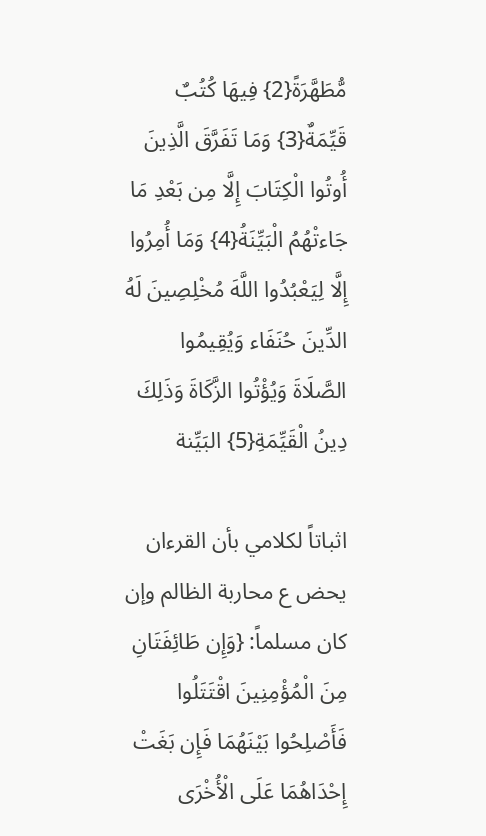مُّطَهَّرَةً{2} فِيهَا كُتُبٌ قَيِّمَةٌ{3} وَمَا تَفَرَّقَ الَّذِينَ أُوتُوا الْكِتَابَ إِلَّا مِن بَعْدِ مَا جَاءتْهُمُ الْبَيِّنَةُ{4} وَمَا أُمِرُوا إِلَّا لِيَعْبُدُوا اللَّهَ مُخْلِصِينَ لَهُ الدِّينَ حُنَفَاء وَيُقِيمُوا الصَّلَاةَ وَيُؤْتُوا الزَّكَاةَ وَذَلِكَ دِينُ الْقَيِّمَةِ{5} البَيِّنة

اثباتاً لكلامي بأن القرءان يحض ع محاربة الظالم وإن كان مسلماً: {وَإِن طَائِفَتَانِ مِنَ الْمُؤْمِنِينَ اقْتَتَلُوا فَأَصْلِحُوا بَيْنَهُمَا فَإِن بَغَتْ إِحْدَاهُمَا عَلَى الْأُخْرَى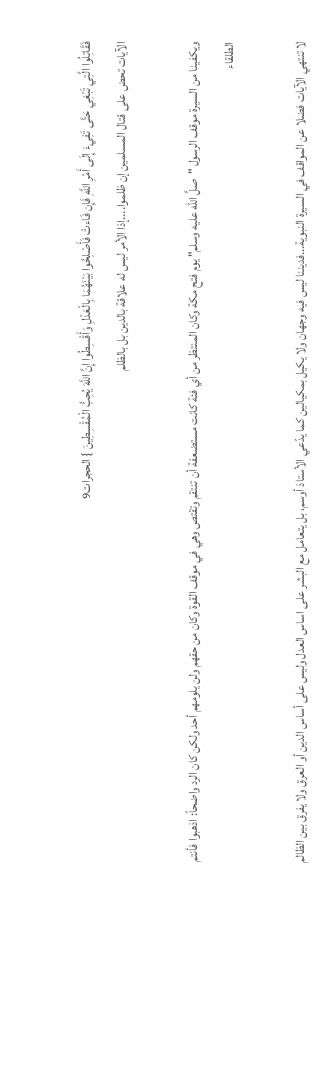فَقَاتِلُوا الَّتِي تَبْغِي حَتَّى تَفِيءَ إِلَى أَمْرِ اللَّهِ فَإِن فَاءتْ فَأَصْلِحُوا بَيْنَهُمَا بِالْعَدْلِ وَأَقْسِطُوا إِنَّ اللَّهَ يُحِبُّ الْمُقْسِطِينَ } الحجرات9
الآيات تحض على قتال المسلمين إن ظلموا....إذا الأمر ليس له علاقة بالدين بل بالظلم

ويكفينا من السيرة موقف الرسول "صلَّ الله عليه وسلم" يوم فتح مكة وكان المنتظر من أي فئة كانت مستضعفة أن تنتقم وتقتص وهي في موقف القوة وكان من حقهم ولن يلومهم أحد ولكن كان الرد واضحاً: اذهبوا فأنتم الطلقاء

لا تنتهي الآيات فضلا عن المواقف في السيرة النبوية...فديننا ليس فيه وجهان ولا يكيل بمكيالين كما يدّعي الأستاذ أوسم، بل يتعامل مع البشر على اساس العدل وليس على أساس الدين أو العرق ولا يفرق بين الظالم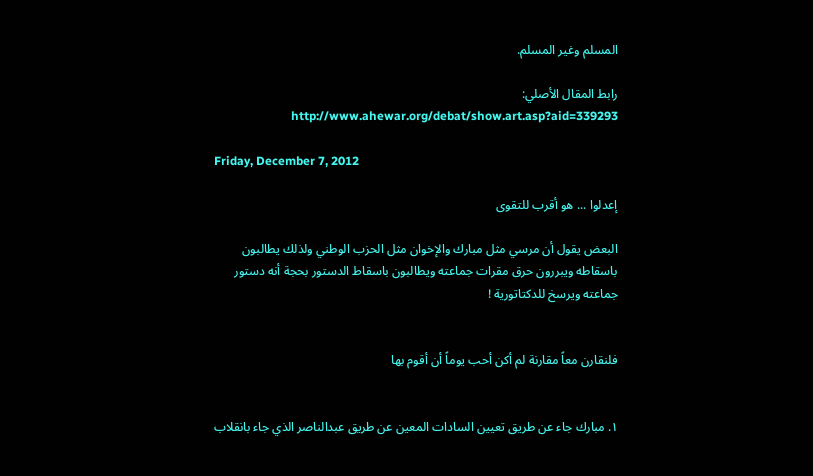المسلم وغير المسلم.

رابط المقال الأصلي: http://www.ahewar.org/debat/show.art.asp?aid=339293

Friday, December 7, 2012

إعدلوا ... هو أقرب للتقوى

البعض يقول أن مرسي مثل مبارك والإخوان مثل الحزب الوطني ولذلك يطالبون باسقاطه ويبررون حرق مقرات جماعته ويطالبون باسقاط الدستور بحجة أنه دستور جماعته ويرسخ للدكتاتورية !


فلنقارن معاً مقارنة لم أكن أحب يوماً أن أقوم بها


١. مبارك جاء عن طريق تعيين السادات المعين عن طريق عبدالناصر الذي جاء بانقلاب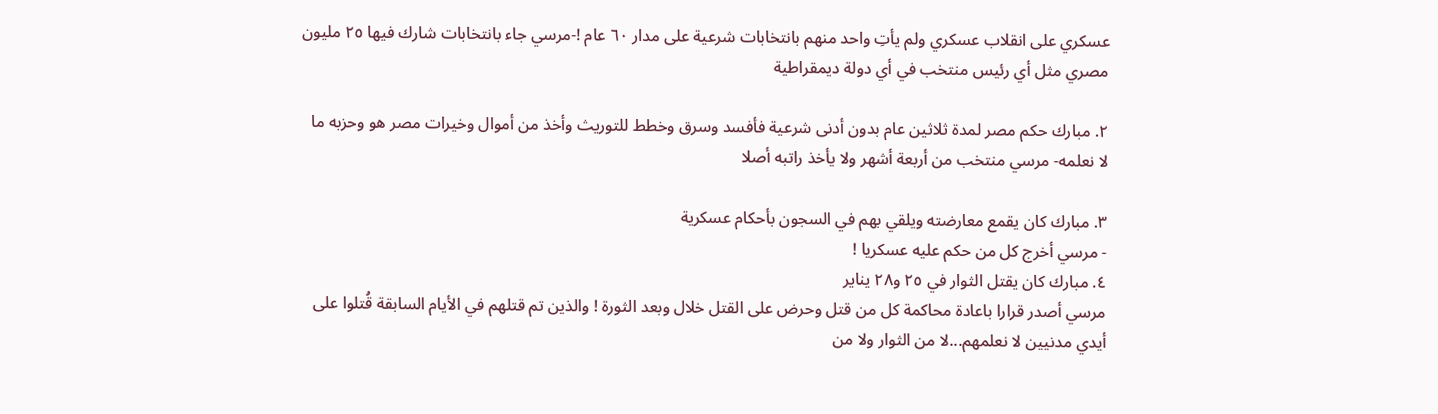عسكري على انقلاب عسكري ولم يأتِ واحد منهم بانتخابات شرعية على مدار ٦٠ عام !-مرسي جاء بانتخابات شارك فيها ٢٥ مليون مصري مثل أي رئيس منتخب في أي دولة ديمقراطية

٢. مبارك حكم مصر لمدة ثلاثين عام بدون أدنى شرعية فأفسد وسرق وخطط للتوريث وأخذ من أموال وخيرات مصر هو وحزبه ما لا نعلمه- مرسي منتخب من أربعة أشهر ولا يأخذ راتبه أصلا

٣. مبارك كان يقمع معارضته ويلقي بهم في السجون بأحكام عسكرية
- مرسي أخرج كل من حكم عليه عسكريا !
٤. مبارك كان يقتل الثوار في ٢٥ و٢٨ يناير
مرسي أصدر قرارا باعادة محاكمة كل من قتل وحرض على القتل خلال وبعد الثورة ! والذين تم قتلهم في الأيام السابقة قُتلوا على أيدي مدنيين لا نعلمهم...لا من الثوار ولا من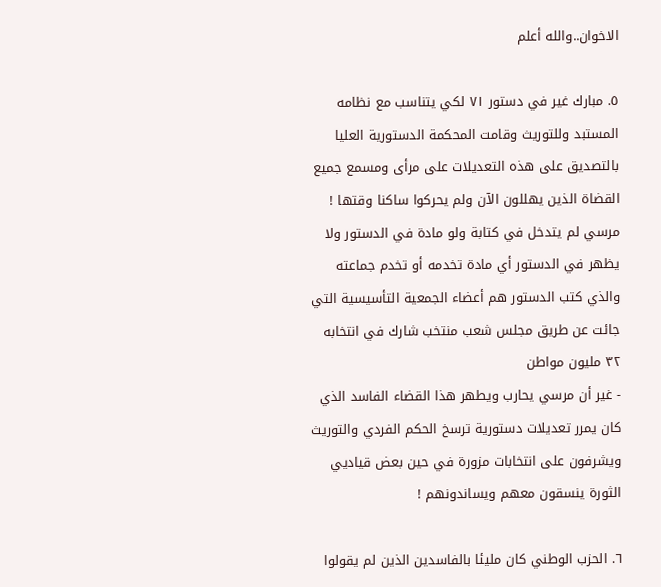الاخوان..والله أعلم

٥. مبارك غير في دستور ٧١ لكي يتناسب مع نظامه المستبد وللتوريث وقامت المحكمة الدستورية العليا بالتصديق على هذه التعديلات على مرأى ومسمع جميع القضاة الذين يهللون الآن ولم يحركوا ساكنا وقتها !
مرسي لم يتدخل في كتابة ولو مادة في الدستور ولا يظهر في الدستور أي مادة تخدمه أو تخدم جماعته والذي كتب الدستور هم أعضاء الجمعية التأسيسية التي جائت عن طريق مجلس شعب منتخب شارك في انتخابه ٣٢ مليون مواطن
- غير أن مرسي يحارب ويطهر هذا القضاء الفاسد الذي كان يمرر تعديلات دستورية ترسخ الحكم الفردي والتوريث ويشرفون على انتخابات مزورة في حين بعض قياديي الثورة ينسقون معهم ويساندونهم !

٦. الحزب الوطني كان مليئا بالفاسدين الذين لم يقولوا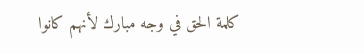كلمة الحق في وجه مبارك لأنهم كانوا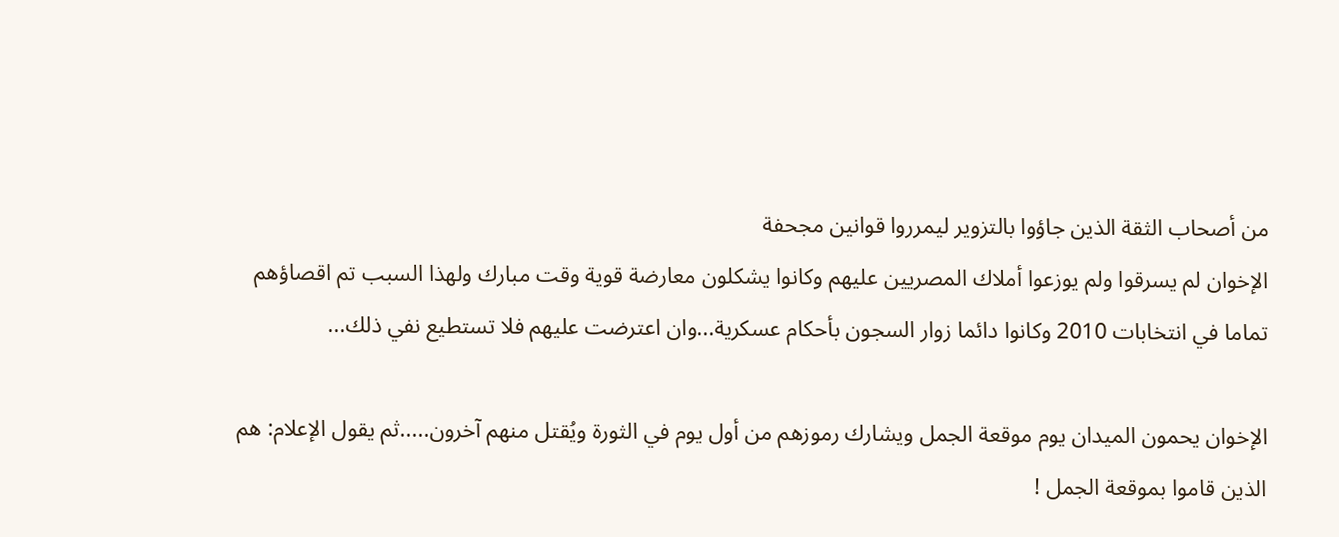من أصحاب الثقة الذين جاؤوا بالتزوير ليمرروا قوانين مجحفة
الإخوان لم يسرقوا ولم يوزعوا أملاك المصريين عليهم وكانوا يشكلون معارضة قوية وقت مبارك ولهذا السبب تم اقصاؤهم تماما في انتخابات 2010 وكانوا دائما زوار السجون بأحكام عسكرية...وان اعترضت عليهم فلا تستطيع نفي ذلك...

الإخوان يحمون الميدان يوم موقعة الجمل ويشارك رموزهم من أول يوم في الثورة ويُقتل منهم آخرون.....ثم يقول الإعلام: هم الذين قاموا بموقعة الجمل !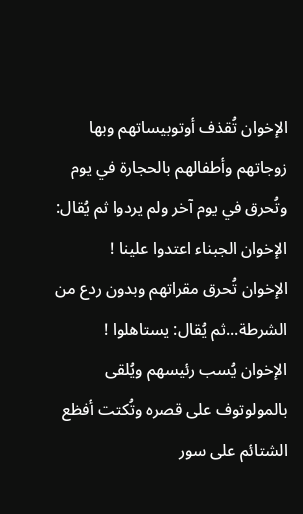الإخوان تُقذف أوتوبيساتهم وبها زوجاتهم وأطفالهم بالحجارة في يوم وتُحرق في يوم آخر ولم يردوا ثم يُقال: الإخوان الجبناء اعتدوا علينا !
الإخوان تُحرق مقراتهم وبدون ردع من الشرطة...ثم يُقال: يستاهلوا !
الإخوان يُسب رئيسهم ويُلقى بالمولوتوف على قصره وتُكتت أفظع الشتائم على سور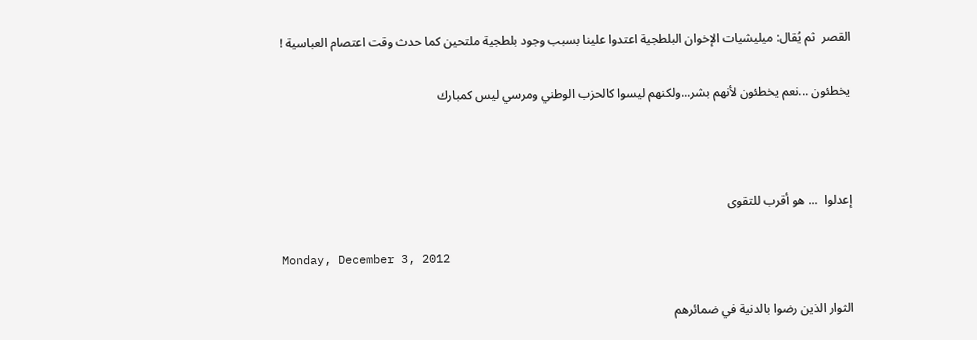القصر  ثم يُقال: ميليشيات الإخوان البلطجية اعتدوا علينا بسبب وجود بلطجية ملتحين كما حدث وقت اعتصام العباسية !

يخطئون ...نعم يخطئون لأنهم بشر...ولكنهم ليسوا كالحزب الوطني ومرسي ليس كمبارك



إعدلوا  ... هو أقرب للتقوى

Monday, December 3, 2012

الثوار الذين رضوا بالدنية في ضمائرهم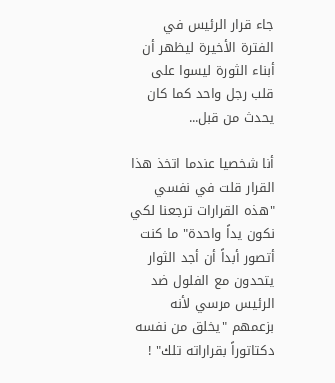جاء قرار الرئيس في الفترة الأخيرة ليظهر أن أبناء الثورة ليسوا على قلب رجل واحد كما كان يحدث من قبل...

أنا شخصيا عندما اتخذ هذا القرار قلت في نفسي "هذه القرارات ترجعنا لكي نكون يداً واحدة" ما كنت أتصور أبداً أن أجد الثوار يتحدون مع الفلول ضد الرئيس مرسي لأنه بزعمهم "يخلق من نفسه دكتاتوراً بقراراته تلك" !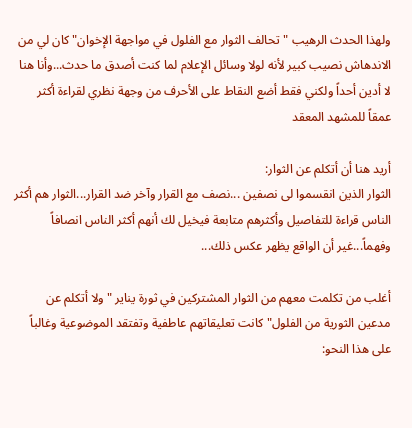ولهذا الحدث الرهيب "تحالف الثوار مع الفلول في مواجهة الإخوان" كان لي من الاندهاش نصيب كبير لأنه لولا وسائل الإعلام لما كنت أصدق ما حدث...وأنا هنا لا أدين أحداً ولكني فقط أضع النقاط على الأحرف من وجهة نظري لقراءة أكثر عمقاً للمشهد المعقد

أريد هنا أن أتكلم عن الثوار:
الثوار الذين انقسموا لى نصفين ...نصف مع القرار وآخر ضد القرار...الثوار هم أكثر الناس قراءة للتفاصيل وأكثرهم متابعة فيخيل لك أنهم أكثر الناس انصافاً وفهماً...غير أن الواقع يظهر عكس ذلك...

أغلب من تكلمت معهم من الثوار المشتركين في ثورة يناير "ولا أتكلم عن مدعين الثورية من الفلول" كانت تعليقاتهم عاطفية وتفتقد الموضوعية وغالباً على هذا النحو: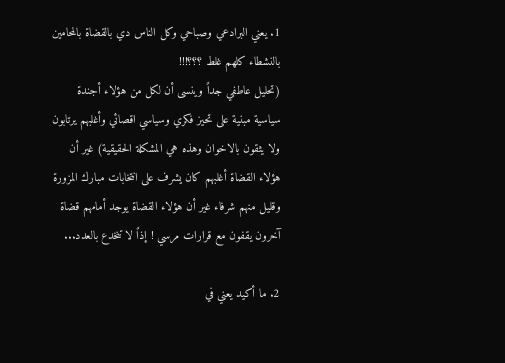1. يعني البرادعي وصباحي وكل الناس دي بالقضاة بالمحامين بالنشطاء كلهم غلط ؟؟؟!!!
(تحليل عاطفي جداً وينسى أن لكل من هؤلاء أجندة سياسية مبنية على تحيز فكري وسياسي اقصائي وأغلبهم يرتابون ولا يثقون بالاخوان وهذه هي المشكلة الحقيقية) غير أن هؤلاء القضاة أغلبهم كان يشرف على انتخابات مبارك المزورة وقليل منهم شرفاء غير أن هؤلاء القضاة يوجد أمامهم قضاة آخرون يقفون مع قرارات مرسي ! إذاً لا تنخدع بالعدد...

2. ما أكيد يعني في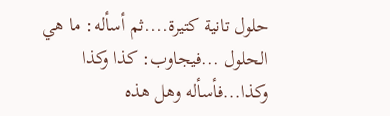حلول تانية كتيرة....ثم أسأله: ما هي الحلول ...فيجاوب: كذا وكذا وكذا...فأسأله وهل هذه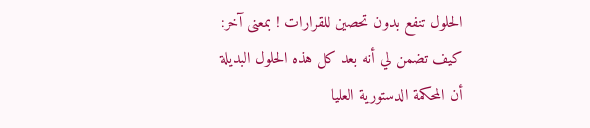الحلول تنفع بدون تحصين للقرارات ! بمعنى آخر: كيف تضمن لي أنه بعد كل هذه الحلول البديلة أن المحكمة الدستورية العليا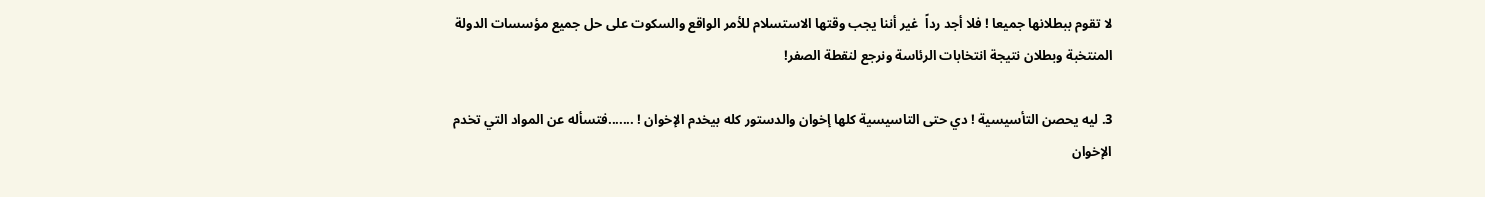لا تقوم ببطلانها جميعا ! فلا أجد رداً  غير أننا يجب وقتها الاستسلام للأمر الواقع والسكوت على حل جميع مؤسسات الدولة المنتخبة وبطلان نتيجة انتخابات الرئاسة ونرجع لنقطة الصفر!

3. ليه يحصن التأسيسية ! دي حتى التاسيسية كلها إخوان والدستور كله بيخدم الإخوان ! .......فتسأله عن المواد التي تخدم الإخوان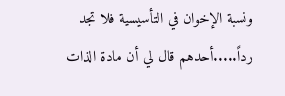ونسبة الإخوان في التأسيسية فلا تجد رداً.....أحدهم قال لي أن مادة الذات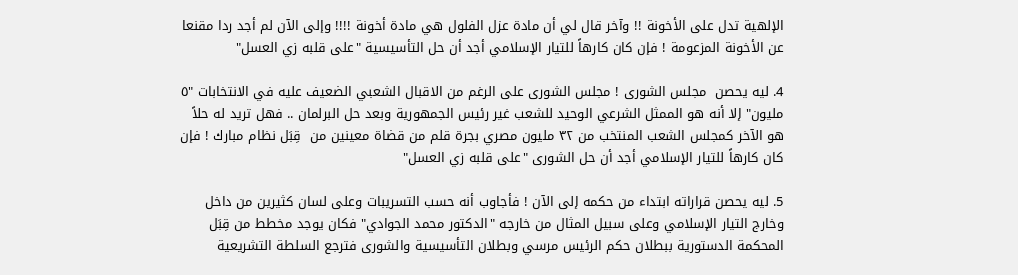الإلهية تدل على الأخونة !! وآخر قال لي أن مادة عزل الفلول هي مادة أخونة !!!! وإلى الآن لم أجد ردا مقنعا عن الأخونة المزعومة ! فإن كان كارهاً للتيار الإسلامي أجد أن حل التأسيسية "على قلبه زي العسل"

4. ليه يحصن  مجلس الشورى ! مجلس الشورى على الرغم من الاقبال الشعبي الضعيف عليه في الانتخابات "٥ مليون" إلا أنه هو الممثل الشرعي الوحيد للشعب غير رئيس الجمهورية وبعد حل البرلمان .. فهل تريد له حلاً هو الآخر كمجلس الشعب المنتخب من ۳۲ مليون مصري بجرة قلم من قضاة معينين من  قِبَل نظام مبارك ! فإن كان كارهاً للتيار الإسلامي أجد أن حل الشورى "على قلبه زي العسل"

5. ليه يحصن قراراته ابتداء من حكمه إلى الآن ! فأجاوب أنه حسب التسريبات وعلى لسان كثيرين من داخل وخارج التيار الإسلامي وعلى سبيل المثال من خارجه "الدكتور محمد الجوادي" فكان يوجد مخطط من قِبَل المحكمة الدستورية ببطلان حكم الرئيس مرسي وبطلان التأسيسية والشورى فترجع السلطة التشريعية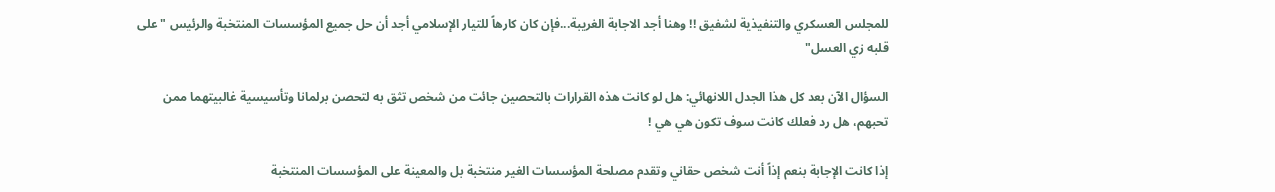للمجلس العسكري والتنفيذية لشفيق !! وهنا أجد الاجابة الغريبة...فإن كان كارهاً للتيار الإسلامي أجد أن حل جميع المؤسسات المنتخبة والرئيس "على قلبه زي العسل"

السؤال الآن بعد كل هذا الجدل اللانهائي: هل لو كانت هذه القرارات بالتحصين جائت من شخص تثق به لتحصن برلمانا وتأسيسية غالبيتهما ممن تحبهم، هل رد فعلك كانت سوف تكون هي هي !

إذا كانت الإجابة بنعم إذاً أنت شخص حقاني وتقدم مصلحة المؤسسات الغير منتخبة بل والمعينة على المؤسسات المنتخبة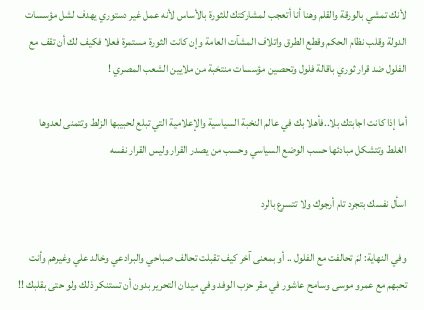لأنك تمشي بالورقة والقلم وهنا أنا أتعجب لمشاركتك للثورة بالأساس لأنه عمل غير دستوري يهدف لشل مؤسسات الدولة وقلب نظام الحكم وقطع الطرق واتلاف المشآت العامة وإن كانت الثورة مستمرة فعلا فكيف لك أن تقف مع الفلول ضد قرار ثوري باقالة فلول وتحصين مؤسسات منتخبة من ملايين الشعب المصري !

أما إذا كانت اجابتك بلا..فأهلا بك في عالم النخبة السياسية والإعلامية التي تبلع لحبيبها الزلط وتتمنى لعدوها الغلط وتتشكل مبادئها حسب الوضع السياسي وحسب من يصدر القرار وليس القرار نفسه

اسأل نفسك بتجرد تام أرجوك ولا تتسرع بالرد

وفي النهاية: لمَ تحالفت مع الفلول .. أو بمعنى آخر كيف تقبلت تحالف صباحي والبرادعي وخالد علي وغيرهم وأنت تحبهم مع عمرو موسى وسامح عاشور في مقر حزب الوفد وفي ميدان التحرير بدون أن تستنكر ذلك ولو حتى بقلبك !!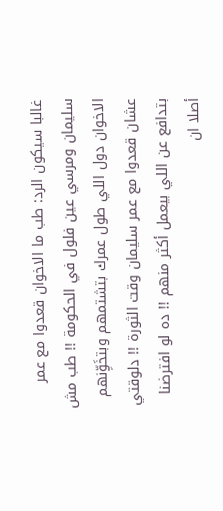غالبا سيكون الرد: طب ما الاخوان قعدوا مع عمر سليمان ومرسي عين فلول في الحكومة !! طب مش الاخوان دول اللي طول عمرك بتشتمهم وبتخَوِّنهم عشان قعدوا مع عمر سليمان وقت الثورة !! دلوقتي بتدافع عن اللي بيعمل أكثر منهم !! ده لو افترضنا أصلا ان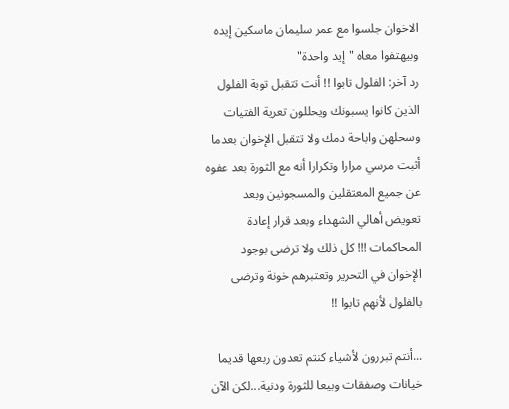الاخوان جلسوا مع عمر سليمان ماسكين إيده وبيهتفوا معاه "إيد واحدة"
رد آخر: الفلول تابوا !! أنت تتقبل توبة الفلول الذين كانوا يسبونك ويحللون تعرية الفتيات وسحلهن واباحة دمك ولا تتقبل الإخوان بعدما أثبت مرسي مرارا وتكرارا أنه مع الثورة بعد عفوه عن جميع المعتقلين والمسجونين وبعد تعويض أهالي الشهداء وبعد قرار إعادة المحاكمات !!! كل ذلك ولا ترضى بوجود الإخوان في التحرير وتعتبرهم خونة وترضى بالفلول لأنهم تابوا !!

...أنتم تبررون لأشياء كنتم تعدون ربعها قديما خيانات وصفقات وبيعا للثورة ودنية...لكن الآن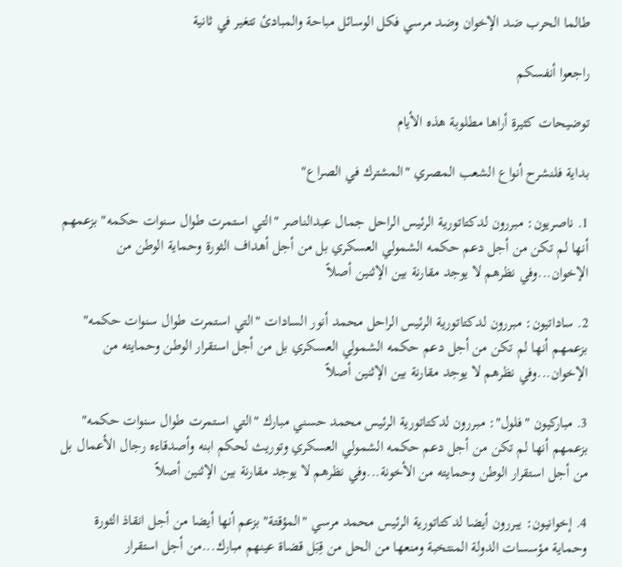طالما الحرب ضد الإخوان وضد مرسي فكل الوسائل مباحة والمبادئ تتغير في ثانية

راجعوا أنفسكم

توضيحات كثيرة أراها مطلوبة هذه الأيام

بداية فلنشرح أنواع الشعب المصري "المشترك في الصراع"

1. ناصريون: مبررون لدكتاتورية الرئيس الراحل جمال عبدالناصر "التي استمرت طوال سنوات حكمه" بزعمهم أنها لم تكن من أجل دعم حكمه الشمولي العسكري بل من أجل أهداف الثورة وحماية الوطن من الإخوان...وفي نظرهم لا يوجد مقارنة بين الإثنين أصلاً

2. ساداتيون: مبررون لدكتاتورية الرئيس الراحل محمد أنور السادات "التي استمرت طوال سنوات حكمه" بزعمهم أنها لم تكن من أجل دعم حكمه الشمولي العسكري بل من أجل استقرار الوطن وحمايته من الإخوان...وفي نظرهم لا يوجد مقارنة بين الإثنين أصلاً

3. مباركيون "فلول": مبررون لدكتاتورية الرئيس محمد حسني مبارك "التي استمرت طوال سنوات حكمه" بزعمهم أنها لم تكن من أجل دعم حكمه الشمولي العسكري وتوريث لحكم ابنه وأصدقاءه رجال الأعمال بل من أجل استقرار الوطن وحمايته من الأخونة...وفي نظرهم لا يوجد مقارنة بين الإثنين أصلاً

4. إخوانيون: يبررون أيضا لدكتاتورية الرئيس محمد مرسي "المؤقتة" بزعم أنها أيضا من أجل انقاذ الثورة وحماية مؤسسات الدولة المنتخبة ومنعها من الحل من قِبَل قضاة عينهم مبارك...من أجل استقرار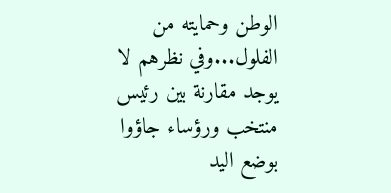الوطن وحمايته من الفلول...وفي نظرهم لا يوجد مقارنة بين رئيس منتخب ورؤساء جاؤوا بوضع اليد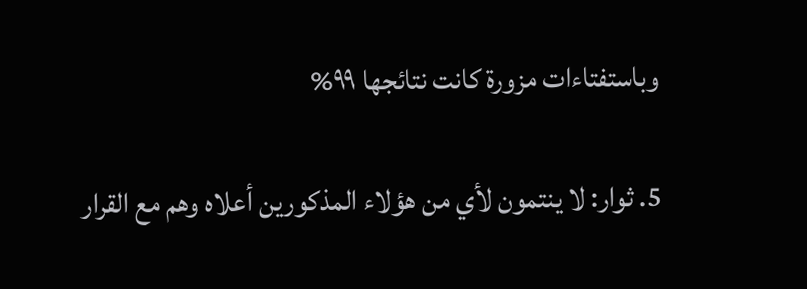وباستفتاءات مزورة كانت نتائجها ۹۹%

5. ثوار: لا ينتمون لأي من هؤلاء المذكورين أعلاه وهم مع القرار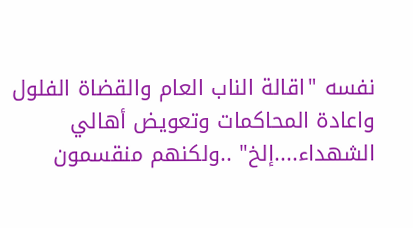نفسه "اقالة الناب العام والقضاة الفلول واعادة المحاكمات وتعويض أهالي الشهداء....إلخ" ..ولكنهم منقسمون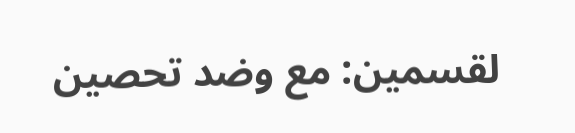لقسمين: مع وضد تحصين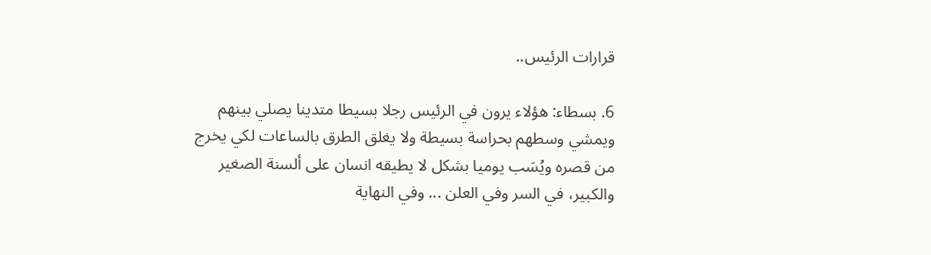قرارات الرئيس..

6. بسطاء: هؤلاء يرون في الرئيس رجلا بسيطا متدينا يصلي بينهم ويمشي وسطهم بحراسة بسيطة ولا يغلق الطرق بالساعات لكي يخرج من قصره ويُسَب يوميا بشكل لا يطيقه انسان على ألسنة الصغير والكبير، في السر وفي العلن ... وفي النهاية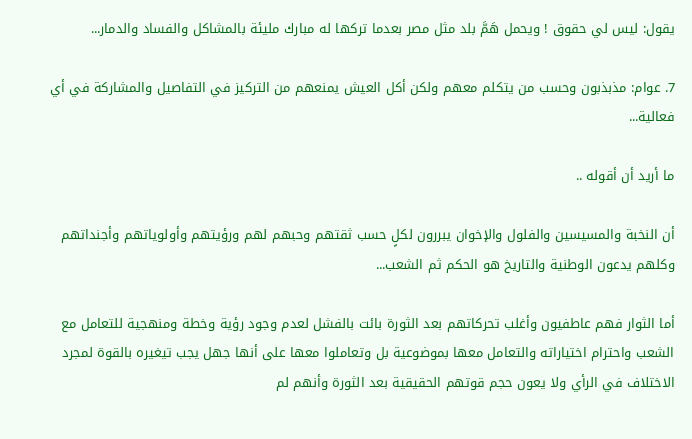يقول: ليس لي حقوق ! ويحمل هَمَّ بلد مثل مصر بعدما تركها له مبارك مليئة بالمشاكل والفساد والدمار...

7. عوام: مذبذبون وحسب من يتكلم معهم ولكن أكل العيش يمنعهم من التركيز في التفاصيل والمشاركة في أي فعالية...

ما أريد أن أقوله ..

أن النخبة والمسيسين والفلول والإخوان يبررون لكلٍ حسب ثقتهم وحبهم لهم ورؤيتهم وأولوياتهم وأجنداتهم وكلهم يدعون الوطنية والتاريخ هو الحكم ثم الشعب...

أما الثوار فهم عاطفيون وأغلب تحركاتهم بعد الثورة بائت بالفشل لعدم وجود رؤية وخطة ومنهجية للتعامل مع الشعب واحترام اختياراته والتعامل معها بموضوعية بل وتعاملوا معها على أنها جهل يجب تيغيره بالقوة لمجرد الاختلاف في الرأي ولا يعون حجم قوتهم الحقيقية بعد الثورة وأنهم لم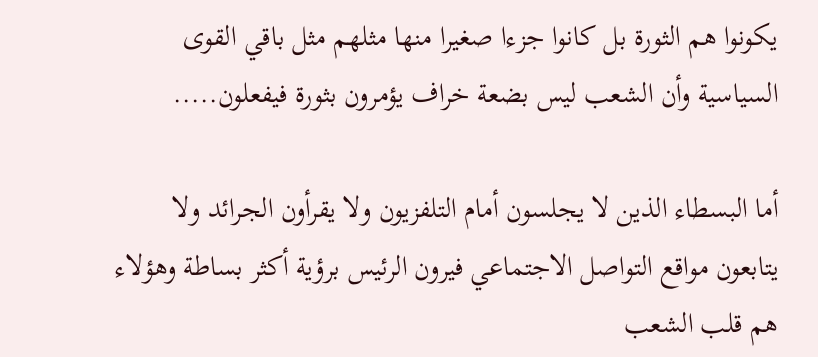يكونوا هم الثورة بل كانوا جزءا صغيرا منها مثلهم مثل باقي القوى السياسية وأن الشعب ليس بضعة خراف يؤمرون بثورة فيفعلون.....

أما البسطاء الذين لا يجلسون أمام التلفزيون ولا يقرأون الجرائد ولا يتابعون مواقع التواصل الاجتماعي فيرون الرئيس برؤية أكثر بساطة وهؤلاء هم قلب الشعب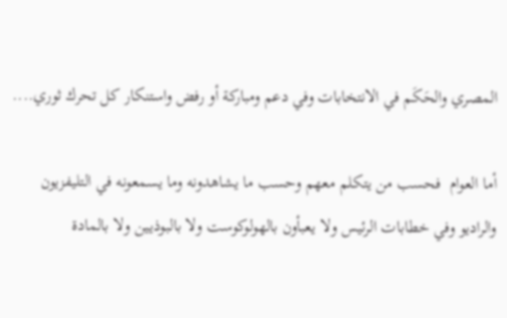المصري والحَكَم في الانتخابات وفي دعم ومباركة أو رفض واستنكار كل تحرك ثوري....

أما العوام  فحسب من يتكلم معهم وحسب ما يشاهدونه وما يسمعونه في التليفزيون والراديو وفي خطابات الرئيس ولا يعبأون بالهولوكوست ولا بالبوذيين ولا بالمادة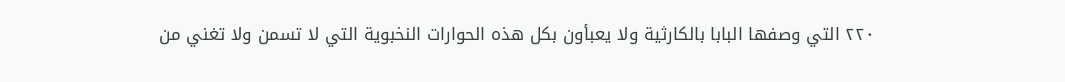۲۲۰ التي وصفها البابا بالكارثية ولا يعبأون بكل هذه الحوارات النخبوية التي لا تسمن ولا تغني من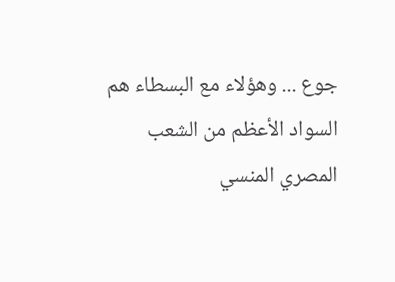جوع ... وهؤلاء مع البسطاء هم السواد الأعظم من الشعب المصري المنسي